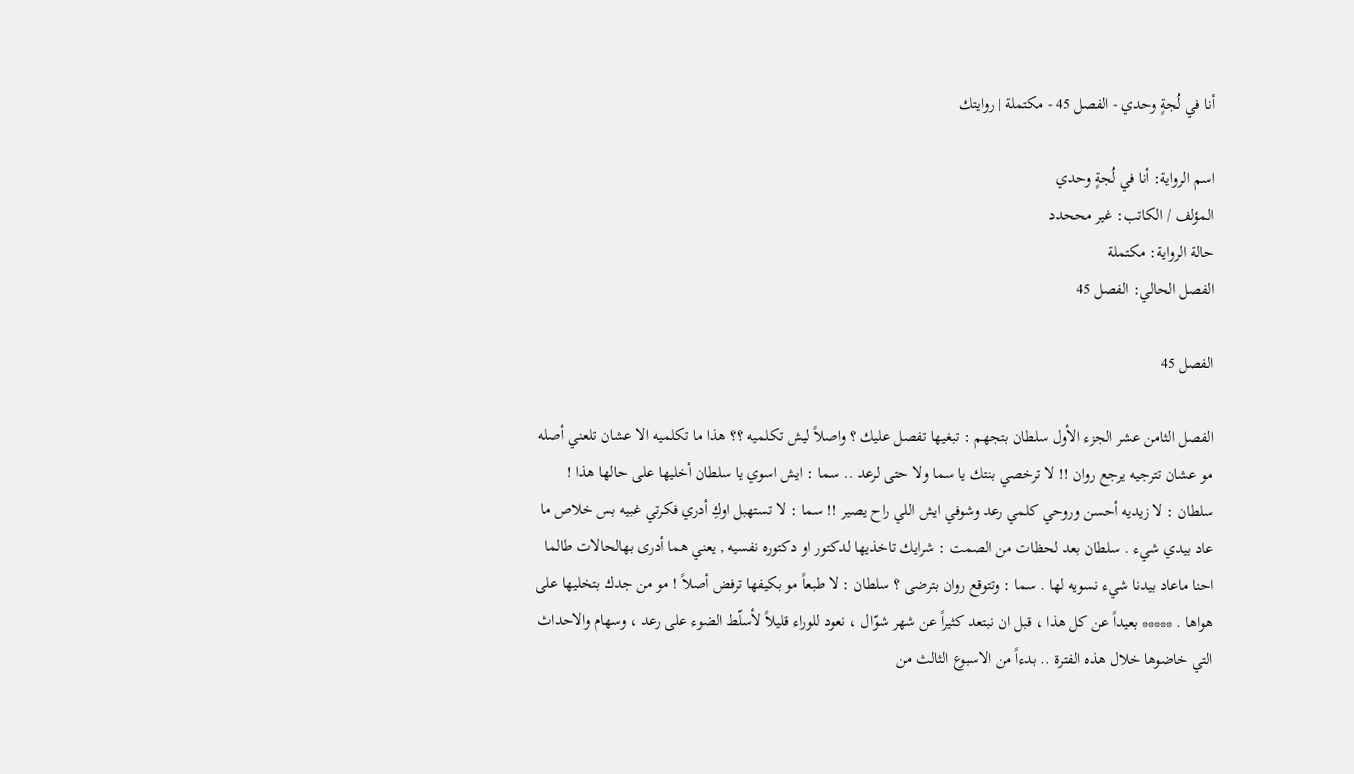أنا في لُجةٍ وحدي - الفصل 45 - مكتملة | روايتك

اسم الرواية: أنا في لُجةٍ وحدي
المؤلف / الكاتب: غير مححدد
حالة الرواية: مكتملة
الفصل الحالي: الفصل 45

الفصل 45

الفصل الثامن عشر الجزء الأول سلطان بتجهم : تبغيها تفصل عليك ؟ واصلاً ليش تكلميه ؟؟ هذا ما تكلميه الا عشان تلعني أصله مو عشان تترجيه يرجع روان !! لا ترخصي بنتك يا سما ولا حتى لرعد .. سما : ايش اسوي يا سلطان أخليها على حالها هذا ! سلطان : لا زيديه أحسن وروحي كلمي رعد وشوفي ايش اللي راح يصير !! سما : لا تستهبل اوكِ أدري فكرتي غبيه بس خلاص ما عاد بيدي شيء . سلطان بعد لحظات من الصمت : شرايك تاخذيها لدكتور او دكتوره نفسيه , يعني هما أدرى بهالحالات طالما احنا ماعاد بيدنا شيء نسويه لها . سما : وتتوقع روان بترضى ؟ سلطان : لا طبعاً مو بكيفها ترفض أصلاً ! مو من جدك بتخليها على هواها . ***** بعيداً عن كل هذا ، قبل ان نبتعد كثيراً عن شهر شوّال ، نعود للوراء قليلاً لأسلّط الضوء على رعد ، وسهام والاحداث التي خاضوها خلال هذه الفترة .. بدءاً من الاسبوع الثالث من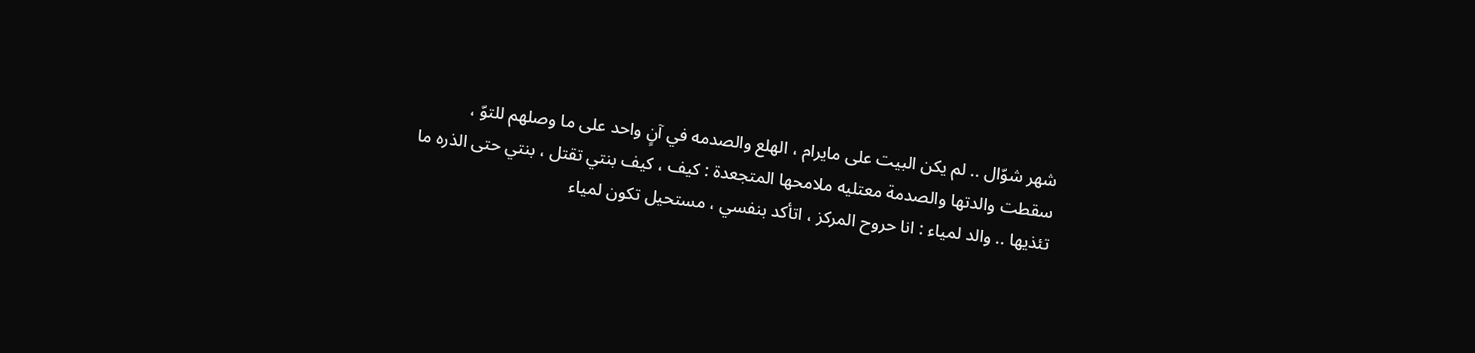شهر شوّال .. لم يكن البيت على مايرام ، الهلع والصدمه في آنٍ واحد على ما وصلهم للتوّ ، سقطت والدتها والصدمة معتليه ملامحها المتجعدة : كيف ، كيف بنتي تقتل ، بنتي حتى الذره ما تئذيها .. والد لمياء : انا حروح المركز ، اتأكد بنفسي ، مستحيل تكون لمياء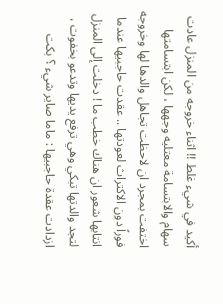أكيد في شيء غلط !! اثناء خروجه من المنزل عادت سهام والابتسامة معتليه وجهها ، لكن ابتسامتها اختفت بمجرد ان لاحظت تجاهل والدها لها وخروجه فوراً دون الاكتراث لعودتها .. عقدت حاجبيها عندما انتابها شعور ان هناك خطب ما ! دخلت إلى المنزل لتجد والدتها تبكي وهي ترفع يديها وتدعو بخفوت ، ازدادت عقدة حاجبيها : ماما صاير شيء ؟ بكت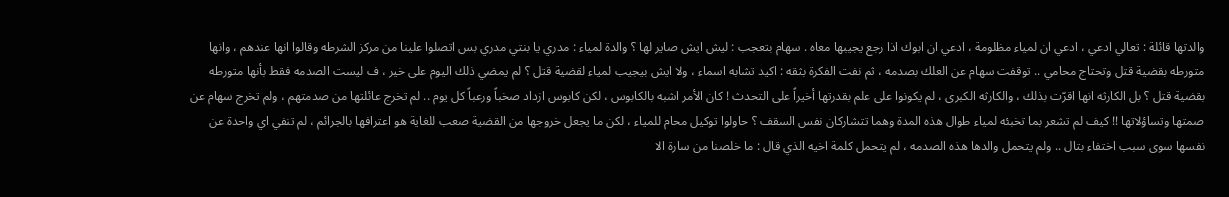والدتها قائلة : تعالي ادعي ، ادعي ان لمياء مظلومة ، ادعي ان ابوك اذا رجع يجيبها معاه . سهام بتعجب : ليش ايش صاير لها ؟ والدة لمياء : مدري يا بنتي مدري بس اتصلوا علينا من مركز الشرطه وقالوا انها عندهم ، وانها متورطه بقضية قتل وتحتاج محامي .. توقفت سهام عن العلك بصدمه ، ثم نفت الفكرة بثقه : اكيد تشابه اسماء ، ولا ايش بيجيب لمياء لقضية قتل ؟ لم يمضي ذلك اليوم على خير ، ف ليست الصدمه فقط بأنها متورطه بقضية قتل ؟ بل الكارثه انها اقرّت بذلك ، والكارثه الكبرى ، لم يكونوا على علم بقدرتها أخيراً على التحدث ! كان الأمر اشبه بالكابوس ، لكن كابوس ازداد صخباً ورعباً كل يوم .. لم تخرج عائلتها من صدمتهم ، ولم تخرج سهام عن صمتها وتساؤلاتها !! كيف لم تشعر بما تخبئه لمياء طوال هذه المدة وهما تتشاركان نفس السقف ؟ حاولوا توكيل محام للمياء ، لكن ما يجعل خروجها من القضية صعب للغاية هو اعترافها بالجرائم ، لم تنفي اي واحدة عن نفسها سوى سبب اختفاء بتال .. ولم يتحمل والدها هذه الصدمه ، لم يتحمل كلمة اخيه الذي قال : ما خلصنا من سارة الا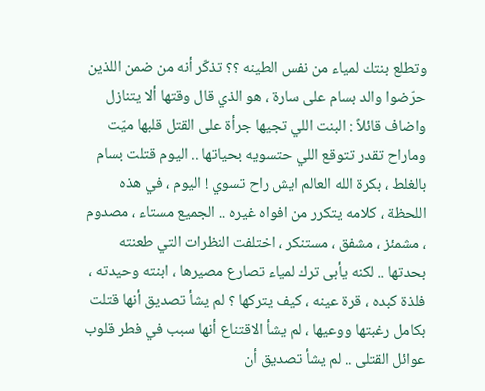وتطلع بنتك لمياء من نفس الطينه ؟؟ تذكّر أنه من ضمن اللذين حرّضوا والد بسام على سارة ، هو الذي قال وقتها ألا يتنازل واضاف قائلاً : البنت اللي تجيها جرأة على القتل قلبها ميّت وماراح تقدر تتوقع اللي حتسويه بحياتها .. اليوم قتلت بسام بالغلط ، بكرة الله العالم ايش راح تسوي ! اليوم ، في هذه اللحظة ، كلامه يتكرر من افواه غيره .. الجميع مستاء ، مصدوم ، مشمئز ، مشفق ، مستنكر ، اختلفت النظرات التي طعنته بحدتها .. لكنه يأبى ترك لمياء تصارع مصيرها ، ابنته وحيدته ، فلذة كبده ، قرة عينه ، كيف يتركها ؟ لم يشأ تصديق أنها قتلت بكامل رغبتها ووعيها ، لم يشأ الاقتناع أنها سبب في فطر قلوب عوائل القتلى .. لم يشأ تصديق أن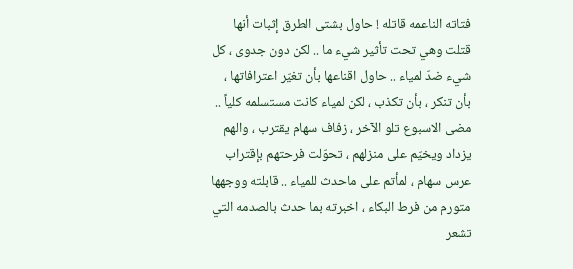فتاته الناعمه قاتله ! حاول بشتى الطرق إثبات أنها قتلت وهي تحت تأثير شيء ما .. لكن دون جدوى ، كل شيء ضدّ لمياء .. حاول اقناعها بأن تغيّر اعترافاتها ، بأن تنكر ، بأن تكذب ، لكن لمياء كانت مستسلمه كلياً .. مضى الاسبوع تلو الآخر ، زفاف سهام يقترب ، والهم يزداد ويخيّم على منزلهم ، تحوّلت فرحتهم بإقتراب عرس سهام ، لمأتم على ماحدث للمياء .. قابلته ووجهها متورم من فرط البكاء ، اخبرته بما حدث بالصدمه التي تشعر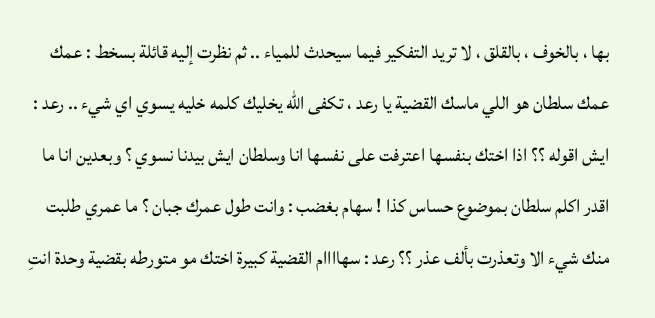بها ، بالخوف ، بالقلق ، لا تريد التفكير فيما سيحدث للمياء .. ثم نظرت إليه قائلة بسخط : عمك عمك سلطان هو اللي ماسك القضية يا رعد ، تكفى الله يخليك كلمه خليه يسوي اي شيء .. رعد : ايش اقوله ؟؟ اذا اختك بنفسها اعترفت على نفسها انا وسلطان ايش بيدنا نسوي ؟ وبعدين انا ما اقدر اكلم سلطان بموضوع حساس كذا ! سهام بغضب : وانت طول عمرك جبان ؟ ما عمري طلبت منك شيء الا وتعذرت بألف عذر ؟؟ رعد : سهاااام القضية كبيرة اختك مو متورطه بقضية وحدة انتِ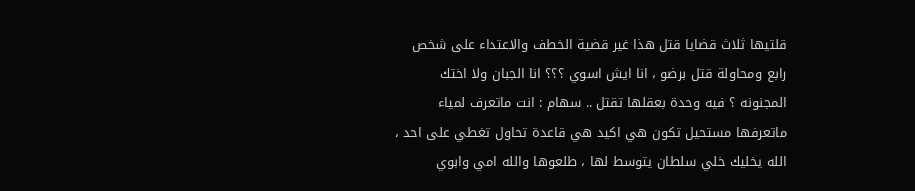قلتيها ثلاث قضايا قتل هذا غير قضية الخطف والاعتداء على شخص رابع ومحاولة قتل برضو ، انا ايش اسوي ؟؟؟ انا الجبان ولا اختك المجنونه ؟ فيه وحدة بعقلها تقتل .. سهام : انت ماتعرف لمياء ماتعرفها مستحيل تكون هي اكيد هي قاعدة تحاول تغطي على احد ، الله يخليك خلي سلطان يتوسط لها ، طلعوها والله امي وابوي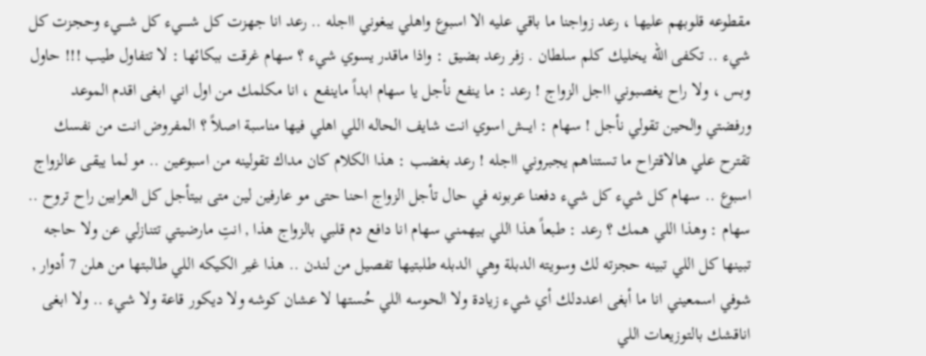مقطوعه قلوبهم عليها ، رعد زواجنا ما باقي عليه الا اسبوع واهلي يبغوني ااجله .. رعد انا جهزت كل شـــــيء كل شــــيء وحجزت كل شيء .. تكفى الله يخليك كلم سلطان . زفر رعد بضيق : واذا ماقدر يسوي شيء ؟ سهام غرقت ببكائها : لا تتفاول طيب !!! حاول وبس ، ولا راح يغصبوني ااجل الزواج ! رعد : ما ينفع نأجل يا سهام ابداً ماينفع ، انا مكلمك من اول اني ابغى اقدم الموعد ورفضتي والحين تقولي نأجل ! سهام : ايـــش اسوي انت شايف الحاله اللي اهلي فيها مناسبة اصلاً ؟ المفروض انت من نفسك تقترح علي هالاقتراح ما تستناهم يجبروني ااجله ! رعد بغضب : هذا الكلام كان مداك تقولينه من اسبوعين .. مو لما يبقى عالزواج اسبوع .. سهام كل شيء كل شيء دفعنا عربونه في حال تأجل الزواج احنا حتى مو عارفين لين متى بيتأجل كل العرابين راح تروح .. سهام : وهذا اللي همك ؟ رعد : طبعاً هذا اللي بيهمني سهام انا دافع دم قلبي بالزواج هذا , انتِ مارضيتي تتنازلي عن ولا حاجه تبينها كل اللي تبينه حجزته لك وسويته الدبلة وهي الدبله طلبتيها تفصيل من لندن .. هذا غير الكيكه اللي طالبتها من هلن 7 أدوار , شوفي اسمعيني انا ما أبغى اعددلك أي شيء زيادة ولا الحوسه اللي حُستها لا عشان كوشه ولا ديكور قاعة ولا شيء .. ولا ابغى اناقشك بالتوزيعات اللي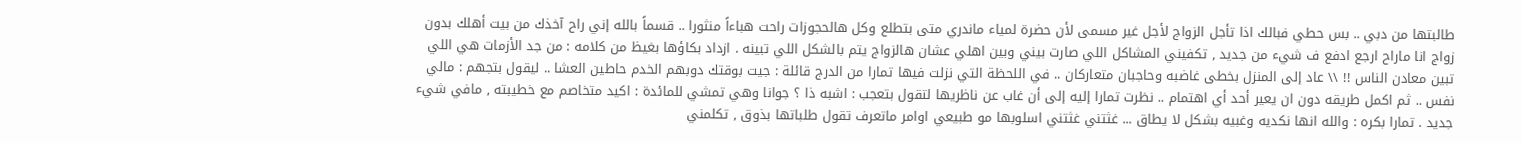طالبتها من دبي .. بس حطي فبالك اذا تأجل الزواج لأجل غير مسمى لأن حضرة لمياء ماندري متى بتطلع وكل هالحجوزات راحت هباءاً منثورا .. قسماً بالله إني راح آخذك من بيت أهلك بدون زواج انا ماراح ارجع ادفع ف شيء من جديد , تكفيني المشاكل اللي صارت بيني وبين اهلي عشان هالزواج يتم بالشكل اللي تبينه . ازداد بكاؤها بغيظ من كلامه : من جد الأزمات هي اللي تبين معادن الناس !! \\ عاد إلى المنزل بخطى غاضبه وحاجبان متعاركان .. في اللحظة التي نزلت فيها تمارا من الدرج قائلة : جيت بوقتك دوبهم الخدم حاطين العشا .. ليقول بتجهم : مالي نفس .. ثم اكمل طريقه دون ان يعير أحد أي اهتمام .. نظرت تمارا إليه إلى أن غاب عن ناظريها لتقول بتعجب : اشبه ذا ؟ جوانا وهي تمشي للمائدة : اكيد متخاصم مع خطيبته , مافي شيء جديد . تمارا بكره : والله انها نكديه وغبيه بشكل لا يطاق ... غثتني غثتني اسلوبها مو طبيعي اوامر ماتعرف تقول طلباتها بذوق , تكلمني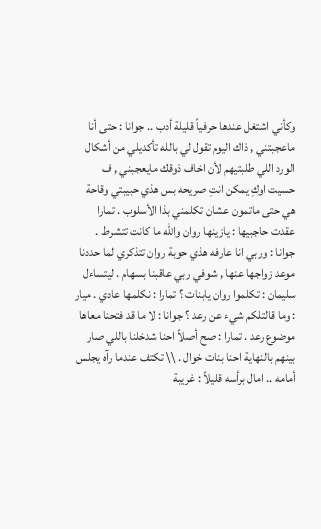وكأني اشتغل عندها حرفياً قليلة أدب .. جوانا : حتى أنا ماعجبتني , ذاك اليوم تقول لي بالله تأكديلي من أشكال الورد اللي طلبتيهم لأن اخاف ذوقك مايعجبني , ف حسيت اوكِ يمكن انتِ صريحه بس هذي حبيبتي وقاحة هي حتى ماتمون عشان تكلمني بذا الأسلوب . تمارا عقدت حاجبيها : يازينها روان والله ما كانت تتشرط . جوانا : وربي انا عارفه هذي حوبة روان تتذكري لما حددنا موعد زواجها عنها , شوفي ربي عاقبنا بسهام . ليتساءل سليمان : تكلموا روان يابنات ؟ تمارا : نكلمها عادي . ميار : وما قالتلكم شيء عن رعد ؟ جوانا : لا ما قد فتحنا معاها موضوع رعد . تمارا : صح أصلاً احنا شدخلنا باللي صار بينهم بالنهاية احنا بنات خوال . \\ تكتف عندما رآه يجلس أمامه .. امال برأسه قليلاً : غريبة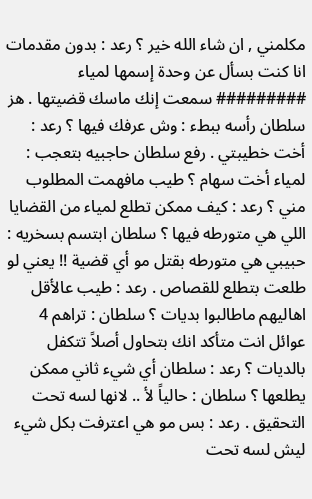مكلمني , ان شاء الله خير ؟ رعد : بدون مقدمات انا كنت بسأل عن وحدة إسمها لمياء ######### سمعت إنك ماسك قضيتها . هز سلطان رأسه ببطء : وش عرفك فيها ؟ رعد : أخت خطيبتي . رفع سلطان حاجبيه بتعجب : لمياء أخت سهام ؟ طيب مافهمت المطلوب مني ؟ رعد : كيف ممكن تطلع لمياء من القضايا اللي هي متورطه فيها ؟ سلطان ابتسم بسخريه : حبيبي هي متورطه بقتل مو أي قضية !! يعني لو طلعت بتطلع للقصاص . رعد : طيب عالأقل اهاليهم ماطالبوا بديات ؟ سلطان : تراهم 4 عوائل انت متأكد انك بتحاول أصلاً تتكفل بالديات ؟ رعد : سلطان أي شيء ثاني ممكن يطلعها ؟ سلطان : حالياً لأ .. لانها لسه تحت التحقيق . رعد : بس مو هي اعترفت بكل شيء ليش لسه تحت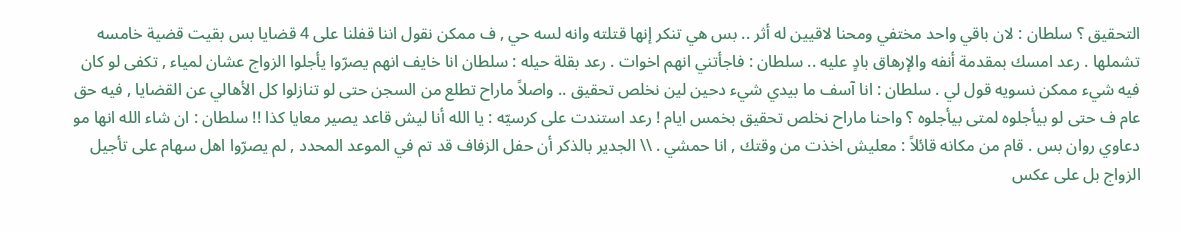التحقيق ؟ سلطان : لان باقي واحد مختفي ومحنا لاقيين له أثر .. بس هي تنكر إنها قتلته وانه لسه حي , ف ممكن نقول اننا قفلنا على 4 قضايا بس بقيت قضية خامسه تشملها . رعد امسك بمقدمة أنفه والإرهاق بادٍ عليه .. سلطان : فاجأتني انهم اخوات . رعد بقلة حيله : سلطان انا خايف انهم يصرّوا يأجلوا الزواج عشان لمياء , تكفى لو كان فيه شيء ممكن نسويه قول لي . سلطان : انا آسف ما بيدي شيء دحين لين نخلص تحقيق .. واصلاً ماراح تطلع من السجن حتى لو تنازلوا كل الأهالي عن القضايا , فيه حق عام ف حتى لو بيأجلوه لمتى بيأجلوه ؟ واحنا ماراح نخلص تحقيق بخمس ايام ! رعد استندت على كرسيّه : يا الله أنا ليش قاعد يصير معايا كذا !! سلطان : ان شاء الله انها مو دعاوي روان بس . قام من مكانه قائلاً : معليش اخذت من وقتك , انا حمشي . \\ الجدير بالذكر أن حفل الزفاف قد تم في الموعد المحدد , لم يصرّوا اهل سهام على تأجيل الزواج بل على عكس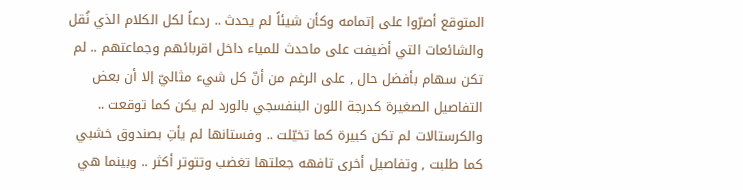المتوقع أصرّوا على إتمامه وكأن شيئاً لم يحدث .. ردعاً لكل الكلام الذي نُقل والشائعات التي أضيفت على ماحدث للمياء داخل اقربائهم وجماعتهم .. لم تكن سهام بأفضل حال , على الرغم من أنّ كل شيء مثاليّ إلا أن بعض التفاصيل الصغيرة كدرجة اللون البنفسجي بالورد لم يكن كما توقعت .. والكرستالات لم تكن كبيرة كما تخيّلت .. وفستانها لم يأتِ بصندوق خشبي كما طلبت , وتفاصيل أخرى تافهه جعلتها تغضب وتتوتر أكثر .. وبينما هي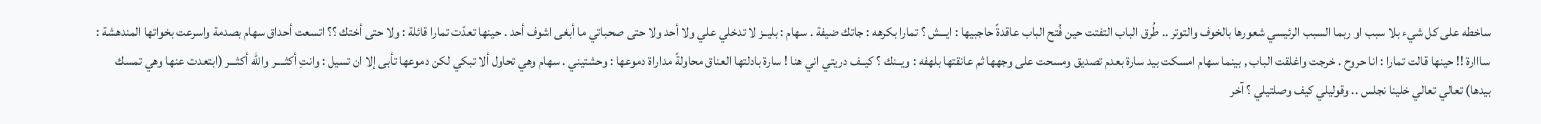ساخطه على كل شيء بلا سبب او ربما السبب الرئيسي شعورها بالخوف والتوتر .. طُرق الباب التفتت حين فُتح الباب عاقدةً حاجبيها : ايـــش ؟ تمارا بكرهه : جاتك ضيفة . سهام : بليــز لا تدخلي علي ولا أحد ولا حتى صحباتي ما أبغى اشوف أحد . حينها تعدّت تمارا قائلة : ولا حتى أختك ؟؟ اتسعت أحداق سهام بصدمة واسرعت بخواتها المندهشة : سااارة !! حينها قالت تمارا : انا حروح . خرجت واغلقت الباب , بينما سهام امسكت بيد سارة بعدم تصديق ومسحت على وجهها ثم عانقتها بلهفه : ويــنك ؟ كيــف دريتي اني هنا ! سارة بادلتها العناق محاولةً مداراة دموعها : وحشتيني . سهام وهي تحاول ألا تبكي لكن دموعها تأبى إلا ان تسيل : وانتِ أكثــــر والله أكثـــر (ابتعدت عنها وهي تمسك بيدها) تعالي تعالي خلينا نجلس .. وقوليلي كيف وصلتيلي ؟ آخر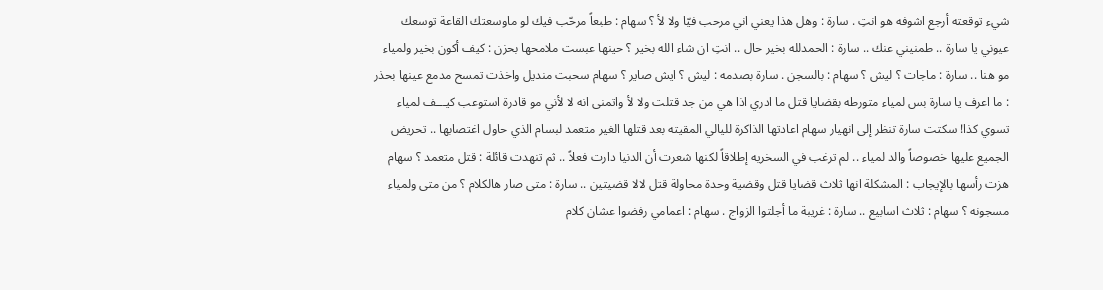شيء توقعته أرجع اشوفه هو انتِ . سارة : وهل هذا يعني اني مرحب فيّا ولا لأ ؟ سهام : طبعاً مرحّب فيك لو ماوسعتك القاعة توسعك عيوني يا سارة .. طمنيني عنك .. سارة : الحمدلله بخير حال .. انتِ ان شاء الله بخير ؟ حينها عبست ملامحها بحزن : كيف أكون بخير ولمياء مو هنا .. سارة : ماجات ؟ ليش ؟ سهام : بالسجن . سارة بصدمه : ليش ؟ ايش صاير ؟ سهام سحبت منديل واخذت تمسح مدمع عينها بحذر : ما اعرف يا سارة بس لمياء متورطه بقضايا قتل ما ادري اذا هي من جد قتلت ولا لأ واتمنى انه لا لأني مو قادرة استوعب كيـــف لمياء تسوي كذا! سكتت سارة تنظر إلى انهيار سهام اعادتها الذاكرة لليالي المقيته بعد قتلها الغير متعمد لبسام الذي حاول اغتصابها .. تحريض الجميع عليها خصوصاً والد لمياء .. لم ترغب في السخريه إطلاقاً لكنها شعرت أن الدنيا دارت فعلاً .. ثم تنهدت قائلة : قتل متعمد ؟ سهام هزت رأسها بالإيجاب : المشكلة انها ثلاث قضايا قتل وقضية وحدة محاولة قتل لالا قضيتين .. سارة : متى صار هالكلام ؟ من متى ولمياء مسجونه ؟ سهام : ثلاث اسابيع .. سارة : غريبة ما أجلتوا الزواج . سهام : اعمامي رفضوا عشان كلام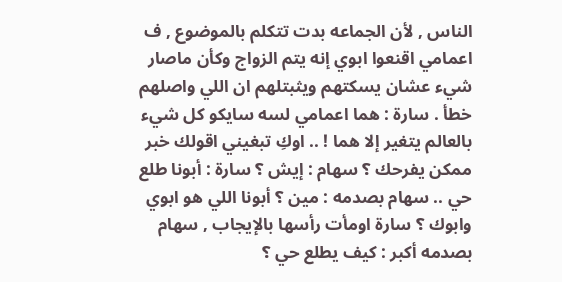الناس , لأن الجماعه بدت تتكلم بالموضوع , ف اعمامي اقنعوا ابوي إنه يتم الزواج وكأن ماصار شيء عشان يسكتهم ويثبتلهم ان اللي واصلهم خطأ . سارة : هما اعمامي لسه سايكو كل شيء بالعالم يتغير إلا هما ! .. اوكِ تبغيني اقولك خبر ممكن يفرحك ؟ سهام : إيش ؟ سارة : أبونا طلع حي .. سهام بصدمه : مين ؟ أبونا اللي هو ابوي وابوك ؟ سارة اومأت رأسها بالإيجاب , سهام بصدمه أكبر : كيف يطلع حي ؟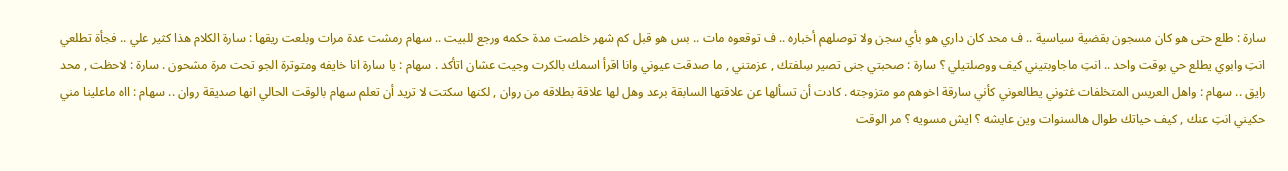سارة : طلع حتى هو كان مسجون بقضية سياسية .. ف محد كان داري هو بأي سجن ولا توصلهم أخباره .. ف توقعوه مات .. بس هو قبل كم شهر خلصت مدة حكمه ورجع للبيت .. سهام رمشت عدة مرات وبلعت ريقها : سارة الكلام هذا كثير علي .. فجأة تطلعي انتِ وابوي يطلع حي بوقت واحد .. انتِ ماجاوبتيني كيف ووصلتيلي ؟ سارة : صحبتي جنى تصير سِلفتك , عزمتني , ما صدقت عيوني وانا اقرأ اسمك بالكرت وجيت عشان اتأكد . سهام : يا سارة انا خايفه ومتوترة الجو تحت مرة مشحون . سارة : لاحظت , محد رايق .. سهام : واهل العريس المتخلفات غثوني يطالعوني كأني سارقة اخوهم مو متزوجته . كادت أن تسألها عن علاقتها السابقة برعد وهل لها علاقة بطلاقه من روان , لكنها سكتت لا تريد أن تعلم سهام بالوقت الحالي انها صديقة روان .. سهام : ااه ماعلينا مني حكيني انتِ عنك , كيف حياتك طوال هالسنوات وين عايشه ؟ ايش مسويه ؟ مر الوقت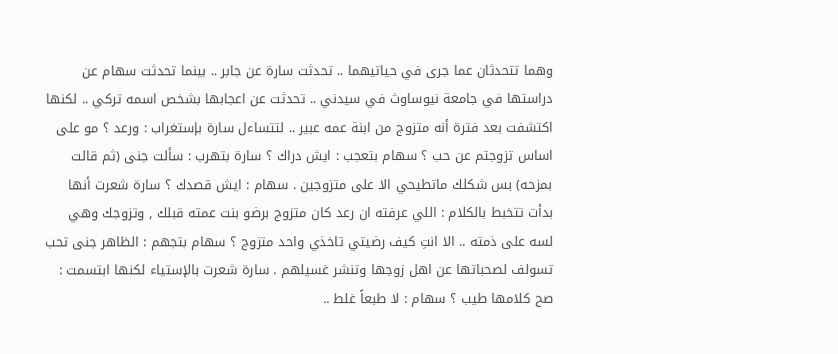وهما تتحدثان عما جرى في حياتيهما .. تحدثت سارة عن جابر .. بينما تحدثت سهام عن دراستها في جامعة نيوساوث في سيدني .. تحدثت عن اعجابها بشخص اسمه تركي .. لكنها اكتشفت بعد فترة أنه متزوج من ابنة عمه عبير .. لتتساءل سارة بإستغراب : ورعد ؟ مو على اساس تزوجتم عن حب ؟ سهام بتعجب : ايش دراك ؟ سارة بتهرب : سألت جنى (ثم قالت بمزحه) بس شكلك ماتطيحي الا على متزوجين . سهام : ايش قصدك ؟ سارة شعرت أنها بدأت تتخبط بالكلام : اللي عرفته ان رعد كان متزوج برضو بنت عمته قبلك , وتزوجك وهي لسه على ذمته .. الا انتِ كيف رضيتي تاخذي واحد متزوج ؟ سهام بتجهم : الظاهر جنى تحب تسولف لصحباتها عن اهل زوجها وتنشر غسيلهم . سارة شعرت بالإستياء لكنها ابتسمت : صح كلامها طيب ؟ سهام : لا طبعاً غلط ..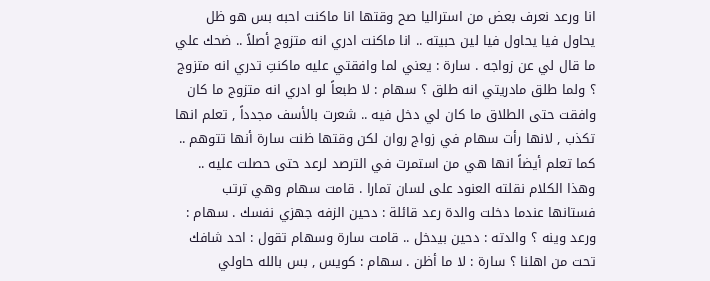انا ورعد نعرف بعض من استراليا صح وقتها انا ماكنت احبه بس هو ظل يحاول فيا يحاول فيا لين حبيته .. انا ماكنت ادري انه متزوج أصلاً .. ضحك علي ما قال لي عن زواجه . سارة : يعني لما وافقتي عليه ماكنتِ تدري انه متزوج ؟ ولما طلق مادريتي انه طلق ؟ سهام : لا طبعاً لو ادري انه متزوج ما كان وافقت حتى الطلاق ما كان لي دخل فيه .. شعرت بالأسف مجدداً , تعلم انها تكذب , لانها رأت سهام في زواج روان لكن وقتها ظنت سارة أنها تتوهم .. كما تعلم أيضاً انها هي من استمرت في الترصد لرعد حتى حصلت عليه .. وهذا الكلام نقلته العنود على لسان تمارا . قامت سهام وهي ترتب فستانها عندما دخلت والدة رعد قائلة : دحين الزفه جهزي نفسك . سهام : ورعد وينه ؟ والدته : دحين بيدخل .. قامت سارة وسهام تقول : احد شافك تحت من اهلنا ؟ سارة : لا ما أظن . سهام : كويس , بس بالله حاولي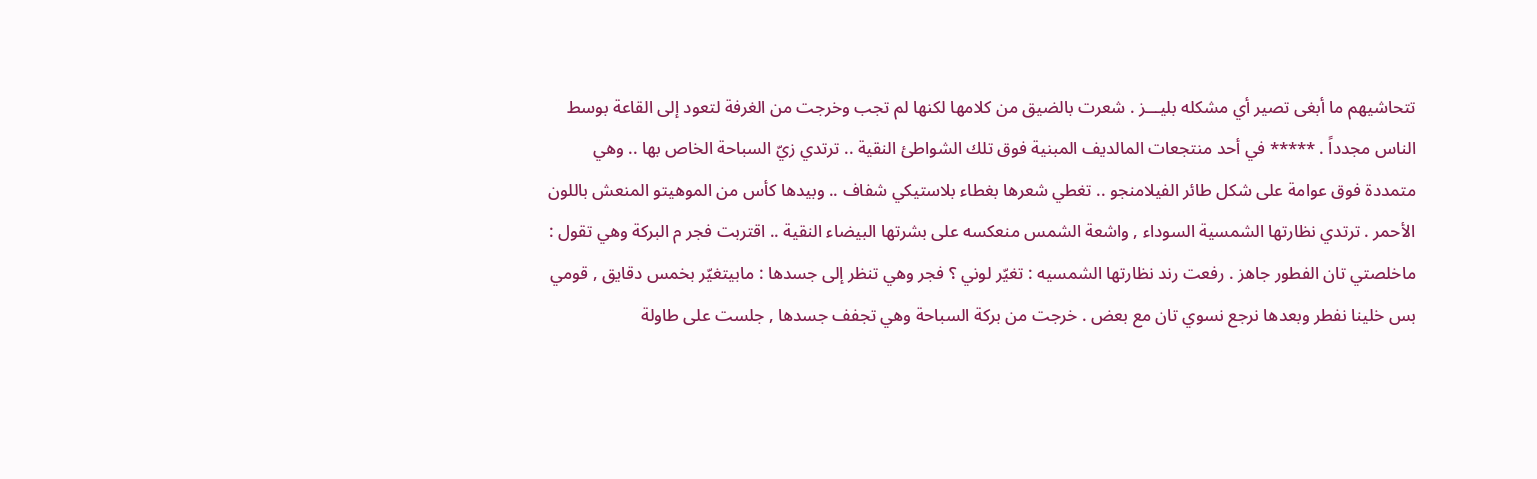تتحاشيهم ما أبغى تصير أي مشكله بليـــز . شعرت بالضيق من كلامها لكنها لم تجب وخرجت من الغرفة لتعود إلى القاعة بوسط الناس مجدداً . ***** في أحد منتجعات المالديف المبنية فوق تلك الشواطئ النقية .. ترتدي زيّ السباحة الخاص بها .. وهي متمددة فوق عوامة على شكل طائر الفيلامنجو .. تغطي شعرها بغطاء بلاستيكي شفاف .. وبيدها كأس من الموهيتو المنعش باللون الأحمر . ترتدي نظارتها الشمسية السوداء , واشعة الشمس منعكسه على بشرتها البيضاء النقية .. اقتربت فجر م البركة وهي تقول : ماخلصتي تان الفطور جاهز . رفعت رند نظارتها الشمسيه : تغيّر لوني ؟ فجر وهي تنظر إلى جسدها : مابيتغيّر بخمس دقايق , قومي بس خلينا نفطر وبعدها نرجع نسوي تان مع بعض . خرجت من بركة السباحة وهي تجفف جسدها , جلست على طاولة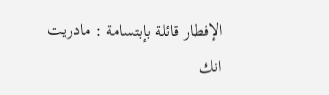الإفطار قائلة بإبتسامة : مادريت انك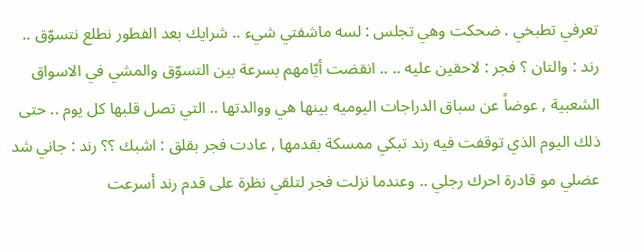تعرفي تطبخي . ضحكت وهي تجلس : لسه ماشفتي شيء .. شرايك بعد الفطور نطلع نتسوّق .. رند : والتان ؟ فجر : لاحقين عليه .. .. انقضت أيّامهم بسرعة بين التسوّق والمشي في الاسواق الشعبية , عوضاً عن سباق الدراجات اليوميه بينها هي ووالدتها .. التي تصل قلبها كل يوم .. حتى ذلك اليوم الذي توقفت فيه رند تبكي ممسكة بقدمها , عادت فجر بقلق : اشبك ؟؟ رند : جاني شد عضلي مو قادرة احرك رجلي .. وعندما نزلت فجر لتلقي نظرة على قدم رند أسرعت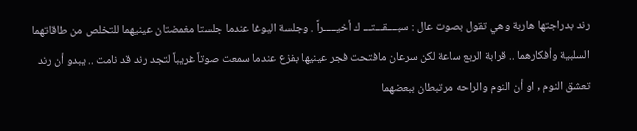رند بدراجتها هاربة وهي تقول بصوت عال : سبــــقـــتـــ ك أخيـــــراً . وجلسة اليوغا عندما جلستا مغمضتان عينيهما للتخلص من طاقاتهما السلبية وأفكارهما .. قرابة الربع ساعة لكن سرعان مافتحت فجر عينيها بفزع عندما سمعت صوتاً غريباً لتجد رند قد نامت .. يبدو أن رند تعشق النوم , او أن النوم والراحه مرتبطان ببعضهما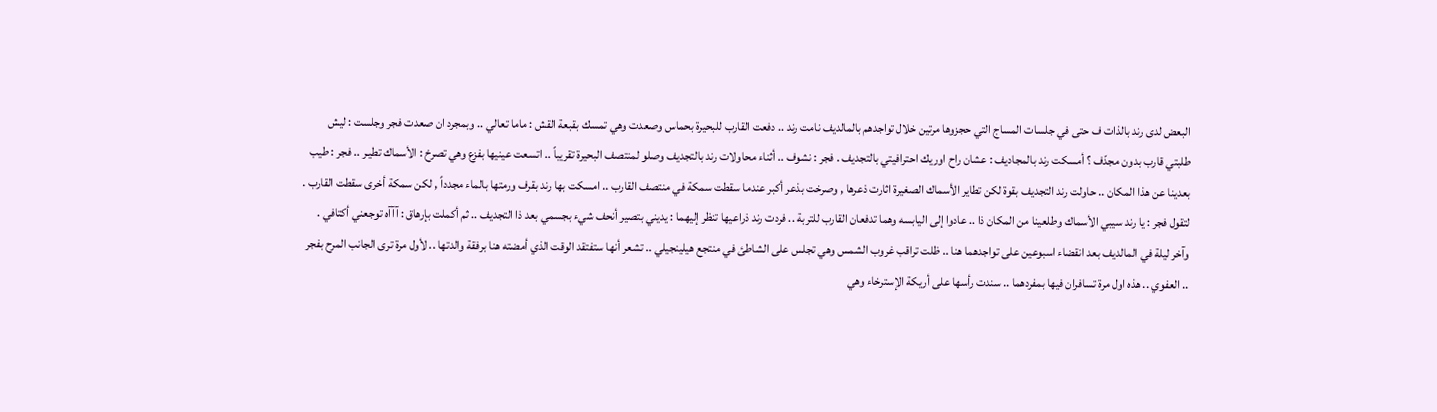البعض لدى رند بالذات ف حتى في جلسات المساج التي حجزوها مرتين خلال تواجدهم بالمالديف نامت رند .. دفعت القارب للبحيرة بحماس وصعدت وهي تمسك بقبعة القش : ماما تعالي .. وبمجرد ان صعدت فجر وجلست : ليش طلبتي قارب بدون مجدّف ؟ أمسكت رند بالمجاديف : عشان راح اوريك احترافيتي بالتجديف . فجر : نشوف .. أثناء محاولات رند بالتجديف وصلو لمنتصف البحيرة تقريباً .. اتسعت عينيها بفزع وهي تصرخ : الأسماك تطيـر .. فجر : طيب بعدينا عن هذا المكان .. حاولت رند التجديف بقوة لكن تطاير الأسماك الصغيرة اثارت ذعرها , وصرخت بذعر أكبر عندما سقطت سمكة في منتصف القارب .. امسكت بها رند بقرف ورمتها بالماء مجدداً , لكن سمكة أخرى سقطت القارب . لتقول فجر : يا رند سيبي الأسماك وطلعينا من المكان ذا .. عادوا إلى اليابسه وهما تدفعان القارب للتربة .. فردت رند ذراعيها تنظر إليهما : يديني بتصير أنحف شيء بجسمي بعد ذا التجديف .. ثم أكملت بإرهاق : آآآه توجعني أكتافي . وآخر ليلة في المالديف بعد انقضاء اسبوعين على تواجدهما هنا .. ظلت تراقب غروب الشمس وهي تجلس على الشاطئ في منتجع هيلينجيلي .. تشعر أنها ستفتقد الوقت الذي أمضته هنا برفقة والدتها .. لأول مرة ترى الجانب المرح بفجر .. العفوي .. هذه اول مرة تسافران فيها بمفردهما .. سندت رأسها على أريكة الإسترخاء وهي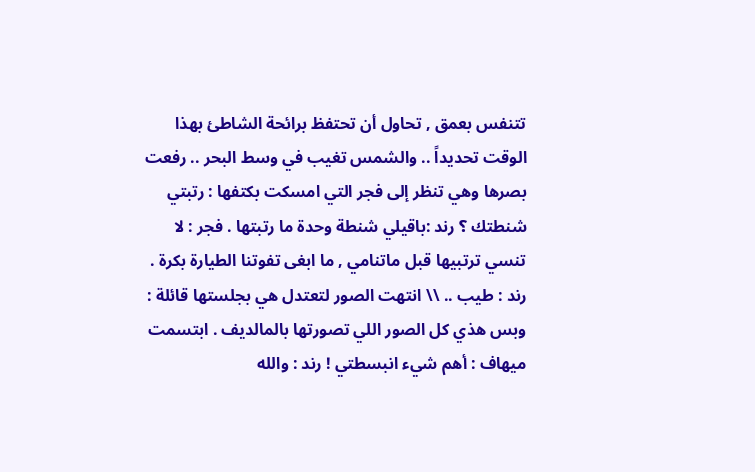تتنفس بعمق , تحاول أن تحتفظ برائحة الشاطئ بهذا الوقت تحديداً .. والشمس تغيب في وسط البحر .. رفعت بصرها وهي تنظر إلى فجر التي امسكت بكتفها : رتبتي شنطتك ؟ رند :باقيلي شنطة وحدة ما رتبتها . فجر : لا تنسي ترتبيها قبل ماتنامي , ما ابغى تفوتنا الطيارة بكرة . رند : طيب .. \\ انتهت الصور لتعتدل هي بجلستها قائلة : وبس هذي كل الصور اللي تصورتها بالمالديف . ابتسمت ميهاف : أهم شيء انبسطتي ! رند : والله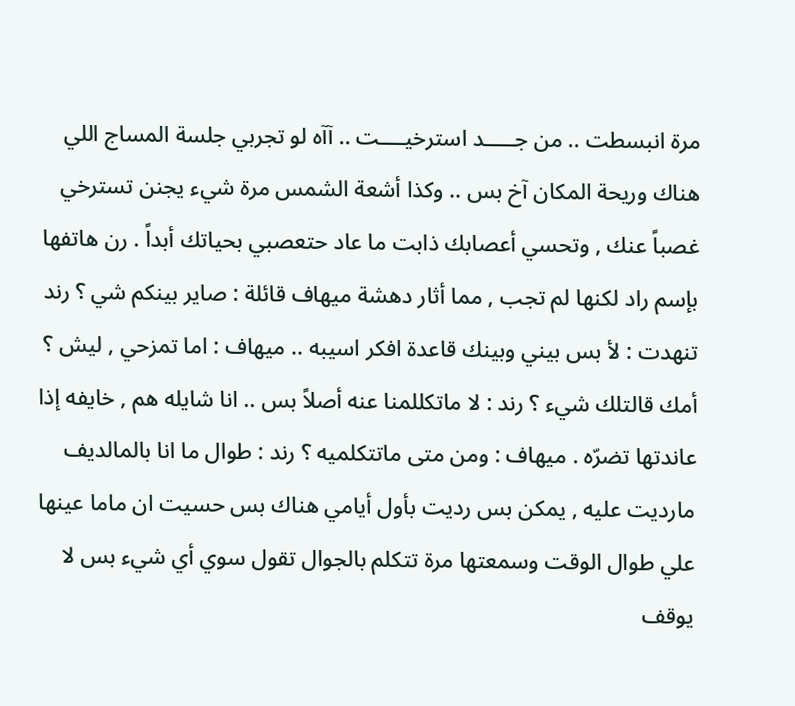مرة انبسطت .. من جـــــد استرخيــــت .. آآه لو تجربي جلسة المساج اللي هناك وريحة المكان آخ بس .. وكذا أشعة الشمس مرة شيء يجنن تسترخي غصباً عنك , وتحسي أعصابك ذابت ما عاد حتعصبي بحياتك أبداً . رن هاتفها بإسم راد لكنها لم تجب , مما أثار دهشة ميهاف قائلة : صاير بينكم شي ؟ رند تنهدت : لأ بس بيني وبينك قاعدة افكر اسيبه .. ميهاف : اما تمزحي , ليش ؟ أمك قالتلك شيء ؟ رند : لا ماتكللمنا عنه أصلاً بس .. انا شايله هم , خايفه إذا عاندتها تضرّه . ميهاف : ومن متى ماتتكلميه ؟ رند : طوال ما انا بالمالديف مارديت عليه , يمكن بس رديت بأول أيامي هناك بس حسيت ان ماما عينها علي طوال الوقت وسمعتها مرة تتكلم بالجوال تقول سوي أي شيء بس لا يوقف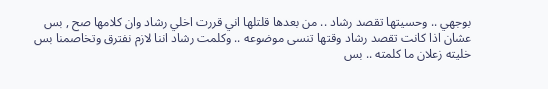بوجهي .. وحسيتها تقصد رشاد .. من بعدها قلتلها اني قررت اخلي رشاد وان كلامها صح , بس عشان اذا كانت تقصد رشاد وقتها تنسى موضوعه .. وكلمت رشاد اننا لازم نفترق وتخاصمنا بس خليته زعلان ما كلمته .. بس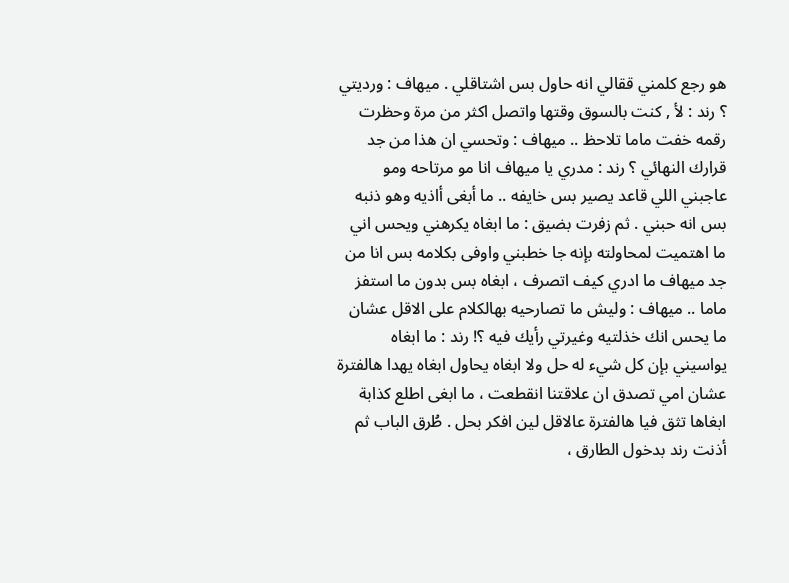هو رجع كلمني ققالي انه حاول بس اشتاقلي . ميهاف : ورديتي ؟ رند : لأ , كنت بالسوق وقتها واتصل اكثر من مرة وحظرت رقمه خفت ماما تلاحظ .. ميهاف : وتحسي ان هذا من جد قرارك النهائي ؟ رند : مدري يا ميهاف انا مو مرتاحه ومو عاجبني اللي قاعد يصير بس خايفه .. ما أبغى أاذيه وهو ذنبه بس انه حبني . ثم زفرت بضيق : ما ابغاه يكرهني ويحس اني ما اهتميت لمحاولته بإنه جا خطبني واوفى بكلامه بس انا من جد ميهاف ما ادري كيف اتصرف ، ابغاه بس بدون ما استفز ماما .. ميهاف : وليش ما تصارحيه بهالكلام على الاقل عشان ما يحس انك خذلتيه وغيرتي رأيك فيه ؟! رند : ما ابغاه يواسيني بإن كل شيء له حل ولا ابغاه يحاول ابغاه يهدا هالفترة عشان امي تصدق ان علاقتنا انقطعت ، ما ابغى اطلع كذابة ابغاها تثق فيا هالفترة عالاقل لين افكر بحل . طُرق الباب ثم أذنت رند بدخول الطارق ،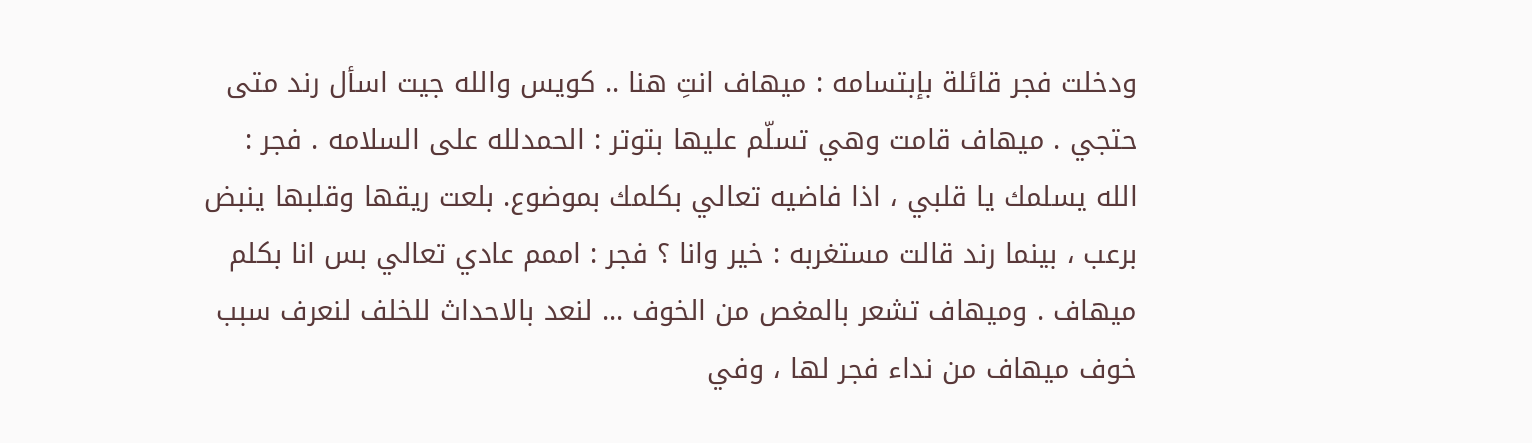ودخلت فجر قائلة بإبتسامه : ميهاف انتِ هنا .. كويس والله جيت اسأل رند متى حتجي . ميهاف قامت وهي تسلّم عليها بتوتر : الحمدلله على السلامه . فجر : الله يسلمك يا قلبي ، اذا فاضيه تعالي بكلمك بموضوع. بلعت ريقها وقلبها ينبض برعب ، بينما رند قالت مستغربه : خير وانا ؟ فجر : اممم عادي تعالي بس انا بكلم ميهاف . وميهاف تشعر بالمغص من الخوف ... لنعد بالاحداث للخلف لنعرف سبب خوف ميهاف من نداء فجر لها ، وفي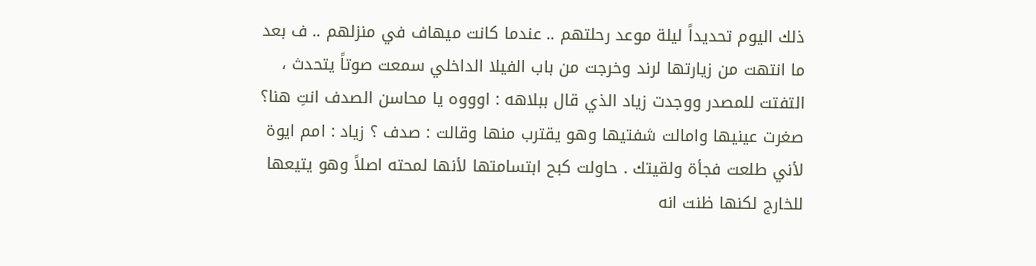ذلك اليوم تحديداً ليلة موعد رحلتهم .. عندما كانت ميهاف في منزلهم .. ف بعد ما انتهت من زيارتها لرند وخرجت من باب الفيلا الداخلي سمعت صوتاً يتحدث ، التفتت للمصدر ووجدت زياد الذي قال ببلاهه : اوووه يا محاسن الصدف انتِ هنا؟ صغرت عينيها وامالت شفتيها وهو يقترب منها وقالت : صدف ؟ زياد : امم ايوة لأني طلعت فجأة ولقيتك . حاولت كبح ابتسامتها لأنها لمحته اصلاً وهو يتيعها للخارج لكنها ظنت انه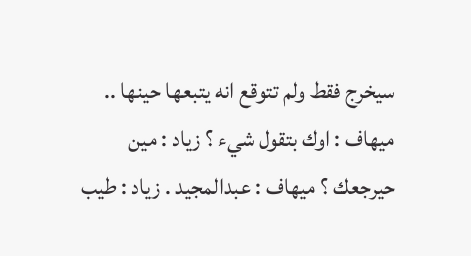سيخرج فقط ولم تتوقع انه يتبعها حينها .. ميهاف : اوك بتقول شيء ؟ زياد : مين حيرجعك ؟ ميهاف : عبدالمجيد . زياد : طيب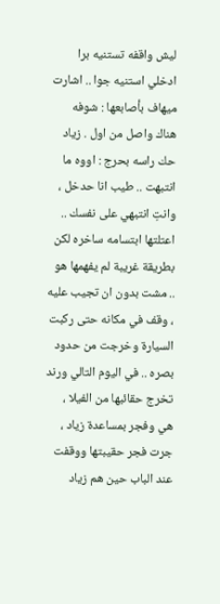ليش واقفه تستنيه برا ادخلي استنيه جوا .. اشارت ميهاف بأصابعها : شوفه هناك واصل من اول . زياد حك راسه بحرج : اووه ما انتبهت .. طيب انا حدخل ، وانتِ انتبهي على نفسك .. اعتلتها ابتسامه ساخره لكن بطريقة غريبة لم يفهمها هو .. مشت بدون ان تجيب عليه ، وقف في مكانه حتى ركبت السيارة وخرجت من حدود بصره .. في اليوم التالي ورند تخرج حقائبها من الفيلا ، هي وفجر بمساعدة زياد ، جرت فجر حقيبتها ووقفت عند الباب حين هم زياد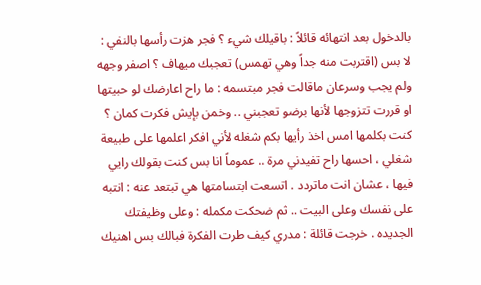بالدخول بعد انتهائه قائلاً : باقيلك شيء ؟ فجر هزت رأسها بالنفي : لا بس (اقتربت منه جداً وهي تهمس) تعجبك ميهاف ؟ اصفر وجهه ولم يجب وسرعان ماقالت فجر مبتسمه : ما راح اعارضك لو حبيتها او قررت تتزوجها لأنها برضو تعجبني .. وخمن بإيش فكرت كمان ؟ كنت بكلمها امس اخذ رأيها بكم شغله لأني افكر اعلمها على طبيعة شغلي ، احسها راح تفيدني مرة .. عموماً انا بس كنت بقولك رايي فيها ، عشان انت ماتردد . اتسعت ابتسامتها هي تبتعد عنه : انتبه على نفسك وعلى البيت .. ثم ضحكت مكمله : وعلى وظيفتك الجديده . خرجت قائلة : مدري كيف طرت الفكرة فبالك بس اهنيك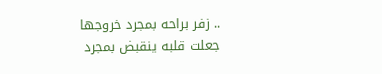.. زفر براحه بمجرد خروجها جعلت قلبه ينقبض بمجرد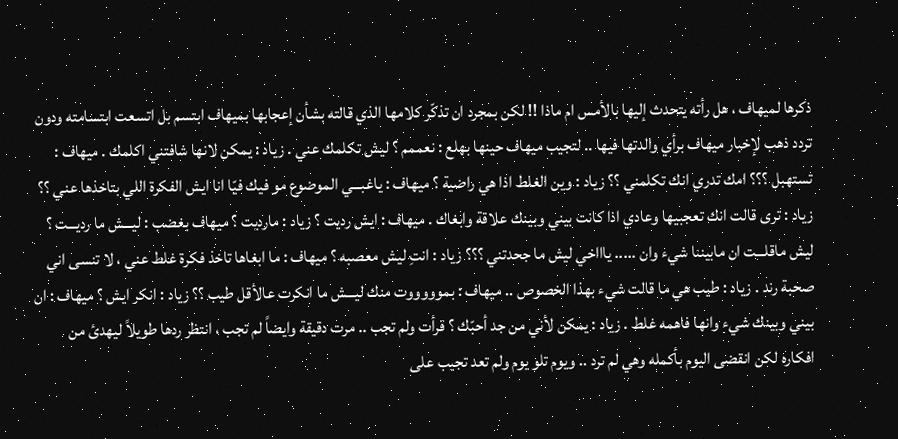ذكرها لميهاف ، هل رأته يتحدث إليها بالأمس ام ماذا !! لكن بمجرد ان تذكّر كلامها الذي قالته بشأن إعجابها بميهاف ابتسم بل اتسعت ابتسامته ودون تردد ذهب لإخبار ميهاف برأي والدتها فيها .. لتجيب ميهاف حينها بهلع : نعممم ؟ ليش تكلمك عني . زياد : يمكن لانها شافتني اكلمك . ميهاف : تستهبل ؟؟؟ امك تدري انك تكلمني ؟؟ زياد : وين الغلط اذا هي راضية ؟ ميهاف : ياغبـــي الموضوع مو فيك فيّا انا ايش الفكرة اللي بتاخذها عني ؟؟ زياد : ترى قالت انك تعجبيها وعادي اذا كانت بيني وبينك علاقة وابغاك . ميهاف : ايش رديت ؟ زياد : مارديت ؟ ميهاف بغضب : ليـــش ما رديـــت ؟ ليش ماقلـــت ان مابيننا شيء وان ..... ياااخي ليش ما جحدتني ؟؟؟ زياد : انتِ ليش معصبه ؟ ميهاف : ما ابغاها تاخذ فكرة غلط عني ، لا تنسى اني صحبة رند . زياد : طيب هي ما قالت شيء بهذا الخصوص .. ميهاف : بموووووت منك ليـــش ما انكرت عالأقل طيب ؟؟ زياد : انكر ايش ؟ ميهاف : ان بيني وبينك شيء وانها فاهمه غلط . زياد : يمكن لأني من جد أحبّك ؟ قرأت ولم تجب .. مرت دقيقة وايضاً لم تجب ، انتظر ردها طويلاً ليهدئ من افكاره لكن انقضى اليوم بأكمله وهي لم ترد .. ويوم تلو يوم ولم تعد تجيب على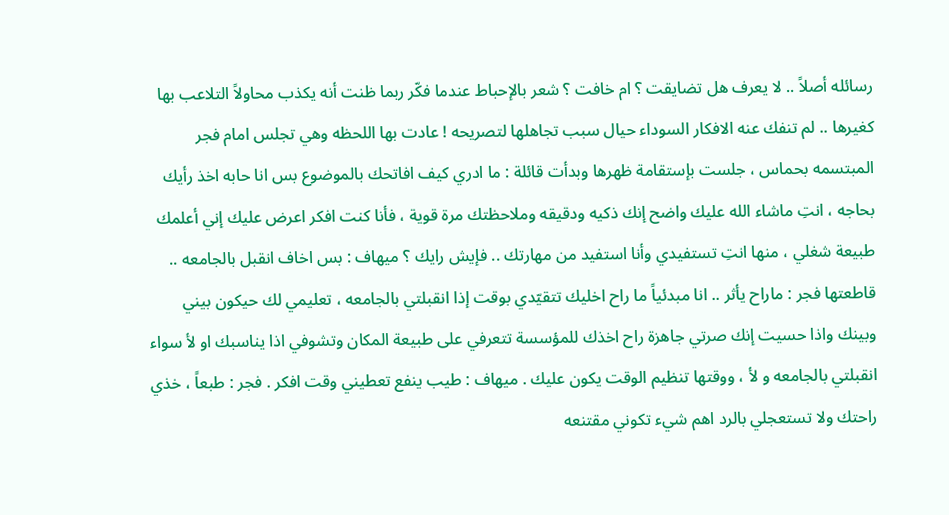رسائله أصلاً .. لا يعرف هل تضايقت ؟ ام خافت ؟ شعر بالإحباط عندما فكّر ربما ظنت أنه يكذب محاولاً التلاعب بها كغيرها .. لم تنفك عنه الافكار السوداء حيال سبب تجاهلها لتصريحه ! عادت بها اللحظه وهي تجلس امام فجر المبتسمه بحماس ، جلست بإستقامة ظهرها وبدأت قائلة : ما ادري كيف افاتحك بالموضوع بس انا حابه اخذ رأيك بحاجه ، انتِ ماشاء الله عليك واضح إنك ذكيه ودقيقه وملاحظتك مرة قوية ، فأنا كنت افكر اعرض عليك إني أعلمك طبيعة شغلي ، منها انتِ تستفيدي وأنا استفيد من مهارتك .. فإيش رايك ؟ ميهاف : بس اخاف انقبل بالجامعه .. قاطعتها فجر : ماراح يأثر .. انا مبدئياً ما راح اخليك تتقيّدي بوقت إذا انقبلتي بالجامعه ، تعليمي لك حيكون بيني وبينك واذا حسيت إنك صرتي جاهزة راح اخذك للمؤسسة تتعرفي على طبيعة المكان وتشوفي اذا يناسبك او لأ سواء انقبلتي بالجامعه و لأ ، ووقتها تنظيم الوقت يكون عليك . ميهاف : طيب ينفع تعطيني وقت افكر . فجر : طبعاً ، خذي راحتك ولا تستعجلي بالرد اهم شيء تكوني مقتنعه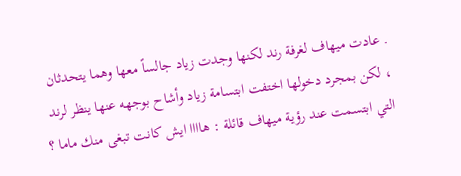. عادت ميهاف لغرفة رند لكنها وجدت زياد جالساً معها وهما يتحدثان ، لكن بمجرد دخولها اختفت ابتسامة زياد وأشاح بوجهه عنها ينظر لرند التي ابتسمت عند رؤية ميهاف قائلة : هاااا ايش كانت تبغى منك ماما ؟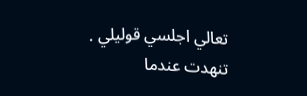تعالي اجلسي قوليلي . تنهدت عندما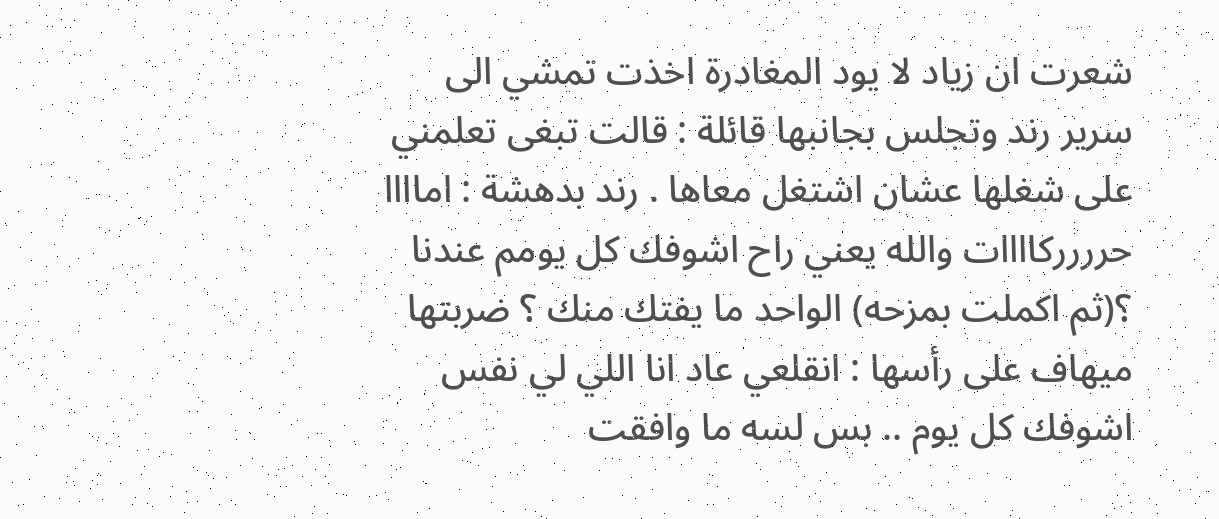شعرت ان زياد لا يود المغادرة اخذت تمشي الى سرير رند وتجلس بجانبها قائلة : قالت تبغى تعلمني على شغلها عشان اشتغل معاها . رند بدهشة : اماااا حرررركاااات والله يعني راح اشوفك كل يومم عندنا ؟(ثم اكملت بمزحه) الواحد ما يفتك منك ؟ ضربتها ميهاف على رأسها : انقلعي عاد انا اللي لي نفس اشوفك كل يوم .. بس لسه ما وافقت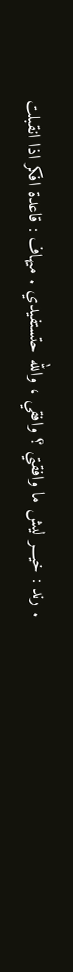. رند : خيـــر ليش ما وافقتي ؟ وافقي ، والله حتستفيدي . ميهاف : قاعدة افكر اذا انقبلت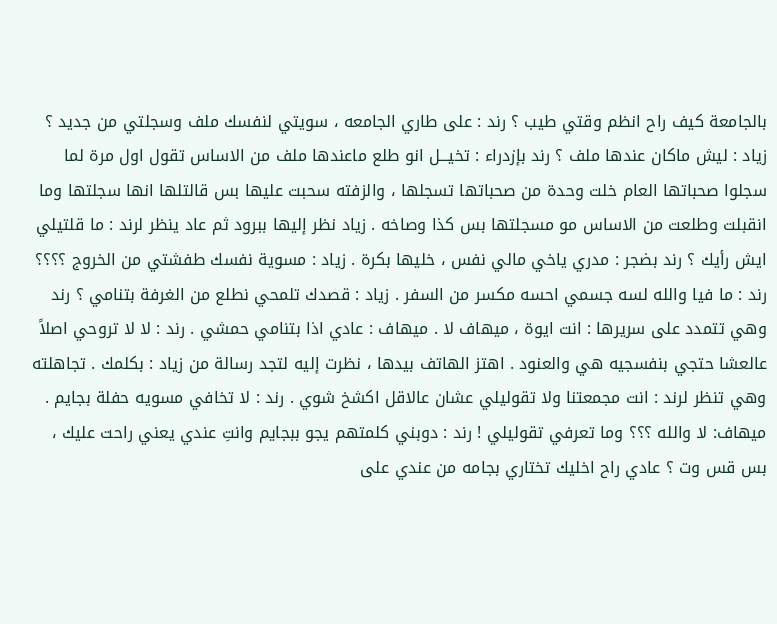بالجامعة كيف راح انظم وقتي طيب ؟ رند : على طاري الجامعه ، سويتي لنفسك ملف وسجلتي من جديد ؟ زياد : ليش ماكان عندها ملف ؟ رند بإزدراء : تخيـــل انو طلع ماعندها ملف من الاساس تقول اول مرة لما سجلوا صحباتها العام خلت وحدة من صحباتها تسجلها ، والزفته سحبت عليها بس قالتلها انها سجلتها وما انقبلت وطلعت من الاساس مو مسجلتها بس كذا وصاخه . زياد نظر إليها ببرود ثم عاد ينظر لرند : ما قلتيلي ايش رأيك ؟ رند بضجر : مدري ياخي مالي نفس ، خليها بكرة . زياد : مسوية نفسك طفشتي من الخروج ؟؟؟؟ رند : ما فيا والله لسه جسمي احسه مكسر من السفر . زياد : قصدك تلمحي نطلع من الغرفة بتنامي ؟ رند وهي تتمدد على سريرها : انت ايوة ، ميهاف لا . ميهاف : عادي اذا بتنامي حمشي . رند : لا لا تروحي اصلاً عالعشا حتجي بنفسجيه هي والعنود . اهتز الهاتف بيدها ، نظرت إليه لتجد رسالة من زياد : بكلمك . تجاهلته وهي تنظر لرند : انت مجمعتنا ولا تقوليلي عشان عالاقل اكشخ شوي . رند : لا تخافي مسويه حفلة بجايم . ميهاف: لا والله ؟؟؟ وما تعرفي تقوليلي ! رند : دوبني كلمتهم يجو ببجايم وانتِ عندي يعني راحت عليك ، بس قس وت ؟ عادي راح اخليك تختاري بجامه من عندي على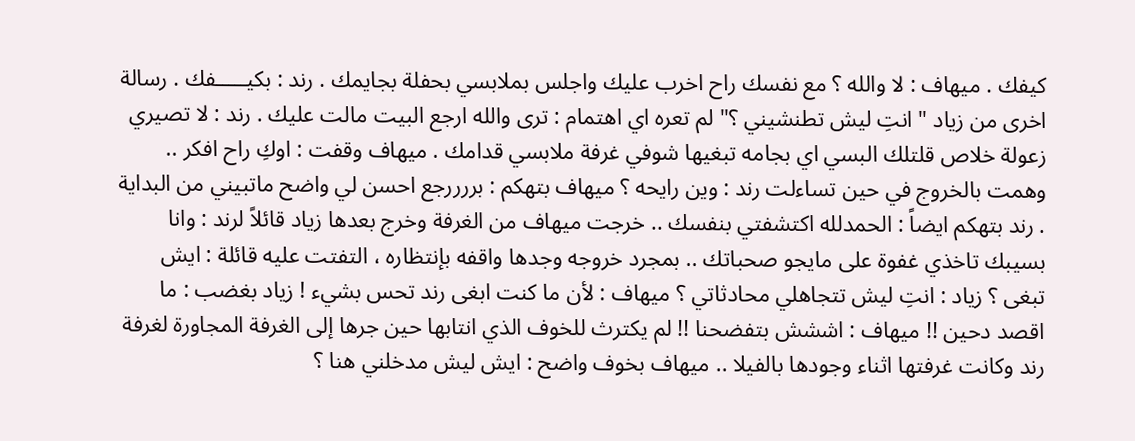كيفك . ميهاف : لا والله ؟ مع نفسك راح اخرب عليك واجلس بملابسي بحفلة بجايمك . رند : بكيـــــفك . رسالة اخرى من زياد " انتِ ليش تطنشيني ؟" لم تعره اي اهتمام : ترى والله ارجع البيت مالت عليك . رند : لا تصيري زعولة خلاص قلتلك البسي اي بجامه تبغيها شوفي غرفة ملابسي قدامك . ميهاف وقفت : اوكِ راح افكر .. وهمت بالخروج في حين تساءلت رند : وين رايحه ؟ ميهاف بتهكم : بررررجع احسن لي واضح ماتبيني من البداية . رند بتهكم ايضاً : الحمدلله اكتشفتي بنفسك .. خرجت ميهاف من الغرفة وخرج بعدها زياد قائلاً لرند : وانا بسيبك تاخذي غفوة على مايجو صحباتك .. بمجرد خروجه وجدها واقفه بإنتظاره ، التفتت عليه قائلة : ايش تبغى ؟ زياد : انتِ ليش تتجاهلي محادثاتي ؟ ميهاف : لأن ما كنت ابغى رند تحس بشيء ! زياد بغضب : ما اقصد دحين !! ميهاف : اششش بتفضحنا !! لم يكترث للخوف الذي انتابها حين جرها إلى الغرفة المجاورة لغرفة رند وكانت غرفتها اثناء وجودها بالفيلا .. ميهاف بخوف واضح : ايش ليش مدخلني هنا ؟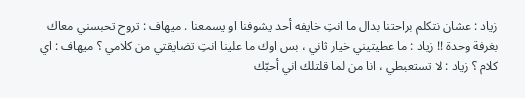زياد : عشان نتكلم براحتنا بدال ما انتِ خايفه أحد يشوفنا او يسمعنا . ميهاف : تروح تحبسني معاك بغرفة وحدة !! زياد : ما عطيتيني خيار ثاني ، بس اوك ما علينا انتِ تضايقتي من كلامي ؟ ميهاف : اي كلام ؟ زياد : لا تستعبطي ، انا من لما قلتلك اني أحبّك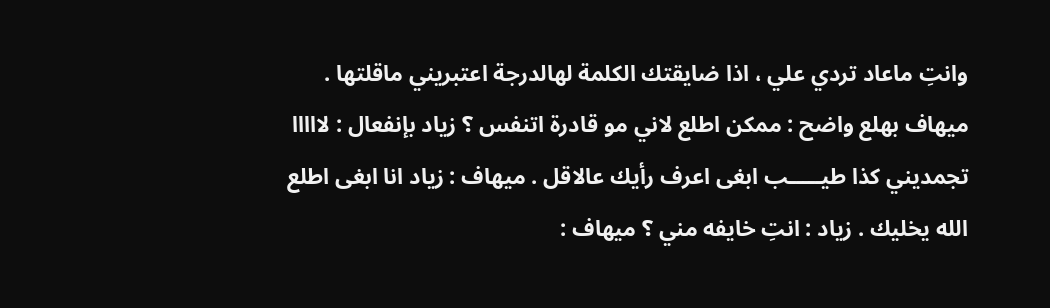وانتِ ماعاد تردي علي ، اذا ضايقتك الكلمة لهالدرجة اعتبريني ماقلتها . ميهاف بهلع واضح : ممكن اطلع لاني مو قادرة اتنفس ؟ زياد بإنفعال : لااااا تجمديني كذا طيـــــب ابغى اعرف رأيك عالاقل . ميهاف : زياد انا ابغى اطلع الله يخليك . زياد : انتِ خايفه مني ؟ ميهاف :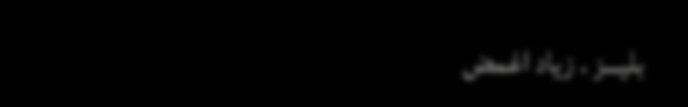بليـــز . زياد اغمض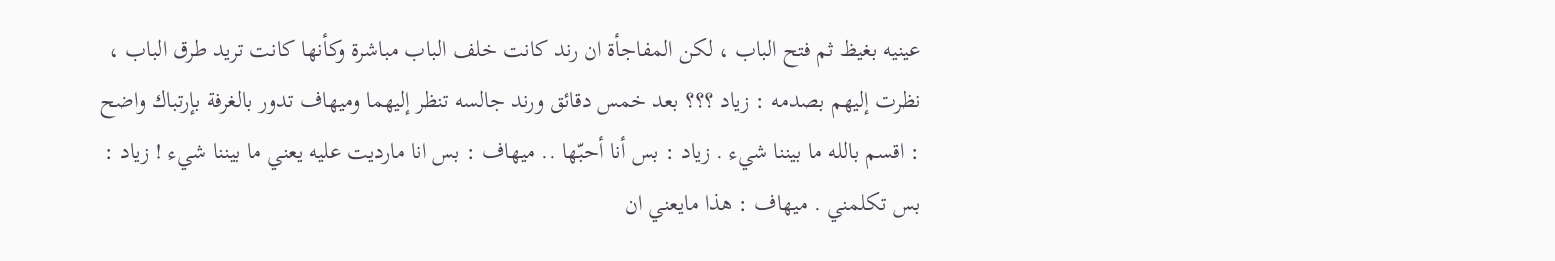عينيه بغيظ ثم فتح الباب ، لكن المفاجأة ان رند كانت خلف الباب مباشرة وكأنها كانت تريد طرق الباب ، نظرت إليهم بصدمه : زياد ؟؟؟ بعد خمس دقائق ورند جالسه تنظر إليهما وميهاف تدور بالغرفة بإرتباك واضح : اقسم بالله ما بيننا شيء . زياد : بس أنا أحبّها .. ميهاف : بس انا مارديت عليه يعني ما بيننا شيء ! زياد : بس تكلمني . ميهاف : هذا مايعني ان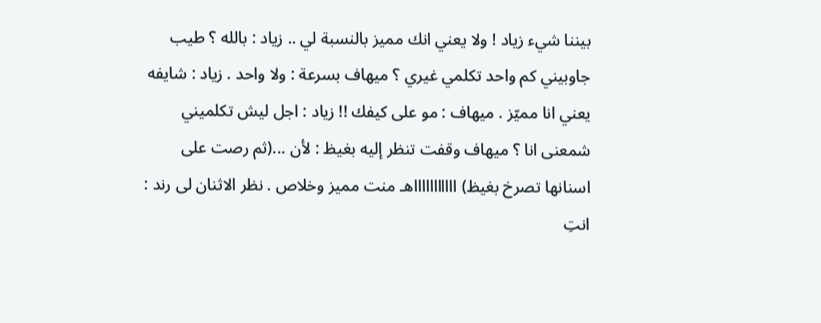بيننا شيء زياد ! ولا يعني انك مميز بالنسبة لي .. زياد : بالله ؟ طيب جاوبيني كم واحد تكلمي غيري ؟ ميهاف بسرعة : ولا واحد . زياد : شايفه يعني انا مميّز . ميهاف : مو على كيفك !! زياد : اجل ليش تكلميني شمعنى انا ؟ ميهاف وقفت تنظر إليه بغيظ : لأن ...(ثم رصت على اسنانها تصرخ بغيظ) اااااااااااهـ منت مميز وخلاص . نظر الاثنان لى رند : انتِ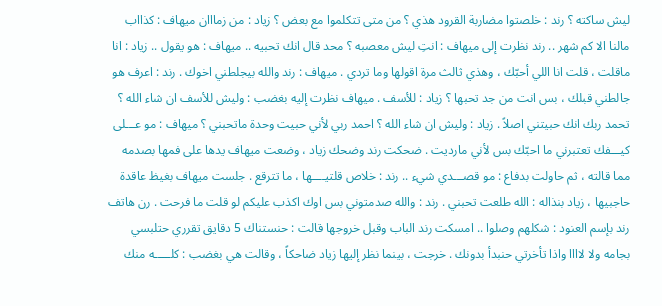ليش ساكته ؟ رند : خلصتوا مضاربة القرود هذي ؟ من متى تتكلموا مع بعض ؟ زياد : من زمااان ميهاف : كذااب مالنا الا كم شهر .. رند نظرت إلى ميهاف : انتِ ليش معصبه ؟ محد قال انك تحبيه .. ميهاف : هو يقول .. زياد : انا ماقلت ، قلت انا اللي أحبّك ، وهذي ثالث مرة اقولها وما تردي . ميهاف : رند والله بيجلطني اخوك . رند : اعرف هو جالطني قبلك ، بس انت من جد تحبها ؟ زياد : للأسف . ميهاف نظرت إليه بغضب : وليش للأسف ان شاء الله ؟ تحمد ربك انك حبيتني اصلاً . زياد : وليش ان شاء الله ؟ احمد ربي لأني حبيت وحدة ماتحبني ؟ ميهاف : مو عـــلى كيـــفك تعتبرني ما احبّك بس لأني مارديت . ضحكت رند وضحك زياد ، وضعت ميهاف يدها على فمها بصدمه مما قالته ، ثم حاولت بدفاع : مو قصـــدي شيء .. رند : خلاص قلتيــــها ، ما تترقع . جلست ميهاف بغيظ عاقدة حاجبيها ، زياد بنذاله : الله طلعت تحبني . رند : والله صدمتوني بس اوك اكذب عليكم لو قلت ما فرحت . رن هاتف رند بإسم العنود : شكلهم وصلوا .. امسكت رند الباب وقبل خروجها قالت : حنستناك 5 دقايق تقرري حتلبسي بجامه ولا لاااا واذا تأخرتي حنبدأ بدونك . خرجت ، بينما نظر إليها زياد ضاحكاً ، وقالت هي بغضب : كلـــــه منك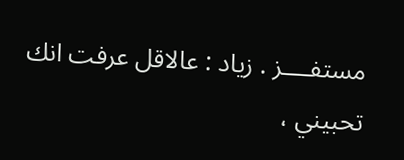مستفــــز . زياد : عالاقل عرفت انك تحبيني ،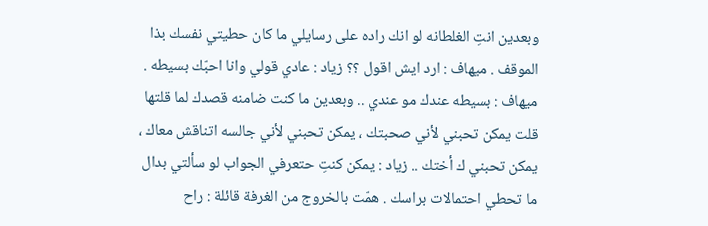وبعدين انتِ الغلطانه لو انك راده على رسايلي ما كان حطيتي نفسك بذا الموقف . ميهاف : ارد ايش اقول ؟؟ زياد : عادي قولي وانا احبّك بسيطه . ميهاف : بسيطه عندك مو عندي .. وبعدين ما كنت ضامنه قصدك لما قلتها قلت يمكن تحبني لأني صحبتك ، يمكن تحبني لأني جالسه اتناقش معاك ، يمكن تحبني ك أختك .. زياد : يمكن كنتِ حتعرفي الجواب لو سألتي بدال ما تحطي احتمالات براسك . همّت بالخروج من الغرفة قائلة : راح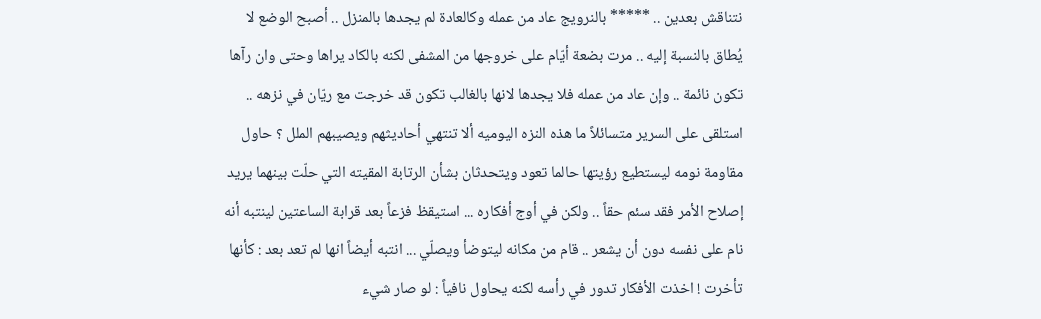نتناقش بعدين .. ***** بالنرويج عاد من عمله وكالعادة لم يجدها بالمنزل .. أصبح الوضع لا يُطاق بالنسبة إليه .. مرت بضعة أيّام على خروجها من المشفى لكنه بالكاد يراها وحتى وان رآها تكون نائمة .. وإن عاد من عمله فلا يجدها لانها بالغالب تكون قد خرجت مع ريّان في نزهه .. استلقى على السرير متسائلاً ما هذه النزه اليوميه ألا تنتهي أحاديثهم ويصيبهم الملل ؟ حاول مقاومة نومه ليستطيع رؤيتها حالما تعود ويتحدثان بشأن الرتابة المقيته التي حلّت بينهما يريد إصلاح الأمر فقد سئم حقاً .. ولكن في أوج أفكاره ... استيقظ فزعاً بعد قرابة الساعتين لينتبه أنه نام على نفسه دون أن يشعر .. قام من مكانه ليتوضأ ويصلّي ... انتبه أيضاً انها لم تعد بعد : كأنها تأخرت ! اخذت الأفكار تدور في رأسه لكنه يحاول نافياً : لو صار شيء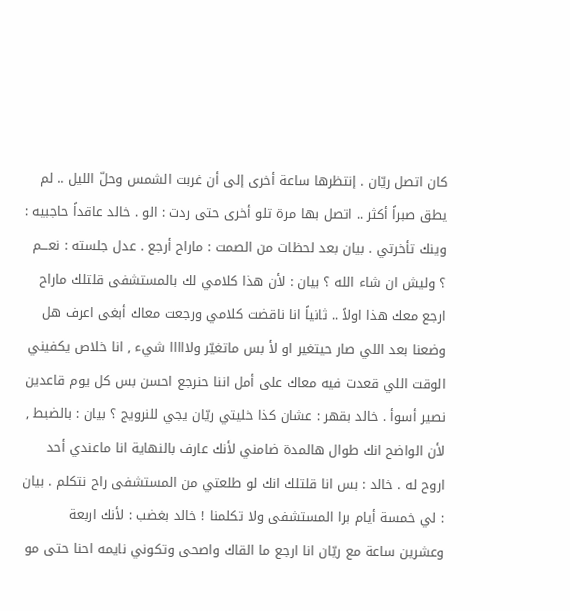كان اتصل ريّان . إنتظرها ساعة أخرى إلى أن غربت الشمس وحلّ الليل .. لم يطق صبراً أكثر .. اتصل بها مرة تلو أخرى حتى ردت : الو . خالد عاقداً حاجبيه : وينك تأخرتي . بيان بعد لحظات من الصمت : ماراح أرجع . عدل جلسته : نعـــم ؟ وليش ان شاء الله ؟ بيان : لأن هذا كلامي لك بالمستشفى قلتلك ماراح ارجع معك هذا اولاً .. ثانياً انا ناقضت كلامي ورجعت معاك أبغى اعرف هل وضعنا بعد اللي صار حيتغير او لأ بس ماتغيّر ولااااا شيء , انا خلاص يكفيني الوقت اللي قعدت فيه معاك على أمل اننا حنرجع احسن بس كل يوم قاعدين نصير أسوأ . خالد بقهر : عشان كذا خليتي ريّان يجي للنرويج ؟ بيان : بالضبط , لأن الواضح انك طوال هالمدة ضامني لأنك عارف بالنهاية انا ماعندي أحد اروح له . خالد : بس انا قلتلك انك لو طلعتي من المستشفى راح نتكلم . بيان : لي خمسة أيام برا المستشفى ولا تكلمنا ! خالد بغضب : لأنك اربعة وعشرين ساعة مع ريّان انا ارجع ما القاك واصحى وتكوني نايمه احنا حتى مو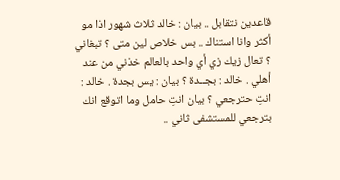قاعدين نتقابل .. بيان : خالد ثلاث شهور اذا مو أكثر وانا استناك .. بس خلاص لين متى ؟ تبغاني ؟ تعال زيك زي أي واحد بالعالم خذني من عند أهلي . خالد : بجــدة ؟ بيان : يس بجدة . خالد : انتِ حترجعي ؟ بيان انتِ حامل وما اتوقع انك بترجعي للمستشفى ثاني ..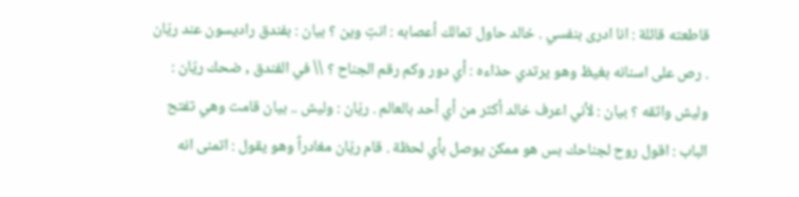قاطعته قائلة : انا ادرى بنفسي . خالد حاول تمالك أعصابه : انتِ وين ؟ بيان : بفندق راديسون عند ريّان . رص على اسنانه بغيظ وهو يرتدي حذاءه : أي دور وكم رقم الجناح ؟ \\ في الفندق , ضحك ريّان : وليش واثقه ؟ بيان : لأني اعرف خالد أكثر من أي أحد بالعالم . ريّان : وليش .. بيان قامت وهي تفتح الباب : اقول روح لجناحك بس هو ممكن يوصل بأي لحظة . قام ريّان مغادراً وهو يقول : اتمنى انه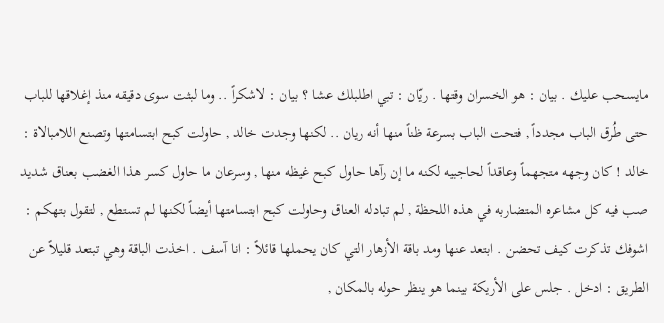مايسحب عليك . بيان : هو الخسران وقتها . ريّان : تبي اطلبلك عشا ؟ بيان : لاشكراً .. وما لبثت سوى دقيقه منذ إغلاقها للباب حتى طُرق الباب مجدداً , فتحت الباب بسرعة ظناً منها أنه ريان .. لكنها وجدت خالد , حاولت كبح ابتسامتها وتصنع اللامبالاة : خالد ! كان وجهه متجهماً وعاقداً لحاجبيه لكنه ما إن رآها حاول كبح غيظه منها , وسرعان ما حاول كسر هذا الغضب بعناق شديد صب فيه كل مشاعره المتضاربه في هذه اللحظة , لم تبادله العناق وحاولت كبح ابتسامتها أيضاً لكنها لم تستطع , لتقول بتهكم : اشوفك تذكرت كيف تحضن . ابتعد عنها ومد باقة الأزهار التي كان يحملها قائلاً : انا آسف . اخذت الباقة وهي تبتعد قليلاً عن الطريق : ادخل . جلس على الأريكة بينما هو ينظر حوله بالمكان ,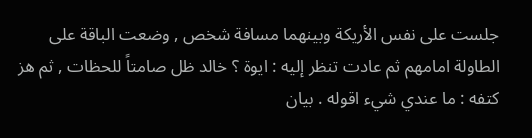جلست على نفس الأريكة وبينهما مسافة شخص , وضعت الباقة على الطاولة امامهم ثم عادت تنظر إليه : ايوة ؟ خالد ظل صامتاً للحظات , ثم هز كتفه : ما عندي شيء اقوله . بيان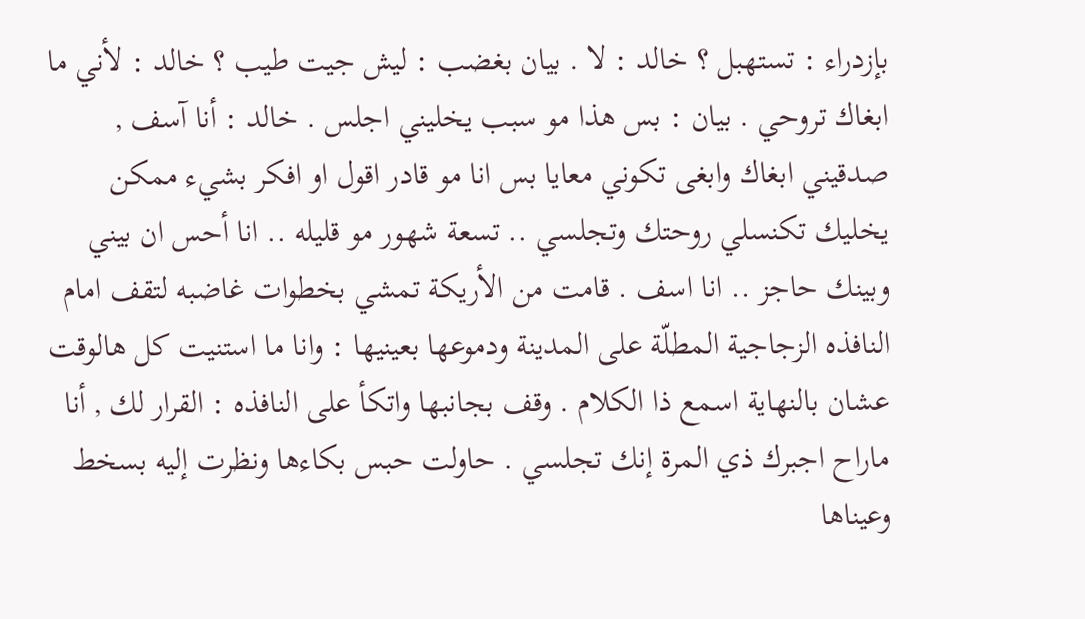بإزدراء : تستهبل ؟ خالد : لا . بيان بغضب : ليش جيت طيب ؟ خالد : لأني ما ابغاك تروحي . بيان : بس هذا مو سبب يخليني اجلس . خالد : أنا آسف , صدقيني ابغاك وابغى تكوني معايا بس انا مو قادر اقول او افكر بشيء ممكن يخليك تكنسلي روحتك وتجلسي .. تسعة شهور مو قليله .. انا أحس ان بيني وبينك حاجز .. انا اسف . قامت من الأريكة تمشي بخطوات غاضبه لتقف امام النافذه الزجاجية المطلّة على المدينة ودموعها بعينيها : وانا ما استنيت كل هالوقت عشان بالنهاية اسمع ذا الكلام . وقف بجانبها واتكأ على النافذه : القرار لك , أنا ماراح اجبرك ذي المرة إنك تجلسي . حاولت حبس بكاءها ونظرت إليه بسخط وعيناها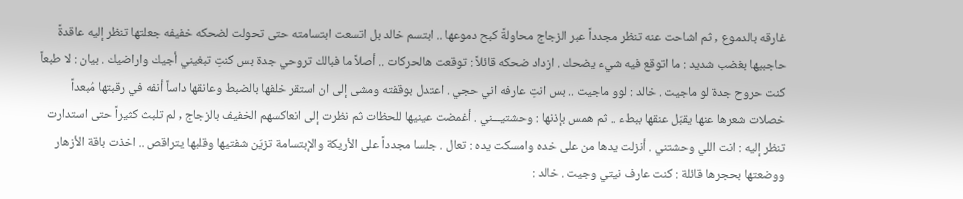غارقه بالدموع , ثم اشاحت عنه تنظر مجدداً عبر الزجاج محاولةً كبح دموعها .. ابتسم خالد بل اتسعت ابتسامته حتى تحولت لضحكه خفيفه جعلتها تنظر إليه عاقدةً حاجبيها بغضب شديد : ما اتوقع فيه شيء يضحك . ازداد ضحكه قائلاً : توقعت هالحركات .. أصلاً ما فبالك تروحي جدة بس كنتِ تبغيني أجيك واراضيك . بيان : لا طبعاً كنت حروح جدة لو ماجيت . خالد : لوو ماجيت .. بس انتِ عارفه اني حجي . اعتدل بوقفته ومشى إلى ان استقر خلفها بالضبط وعانقها داساً أنفه في رقبتها مُبعداً خصلات شعرها عنها يقبّل عنقها ببطء .. ثم همس بإذنها : وحشتيـــني . أغمضت عينيها للحظات ثم نظرت إلى انعاكسهم الخفيف بالزجاج , لم تلبث كثيراً حتى استدارت تنظر إليه : انت اللي وحشتني . أنزلت يدها من على خده وامسكت يده : تعال . جلسا مجدداً على الأريكة والإبتسامة تزيّن شفتيها وقلبها يتراقص .. اخذت باقة الأزهار ووضعتها بحجرها قائلة : كنت عارف نيتي وجيت . خالد :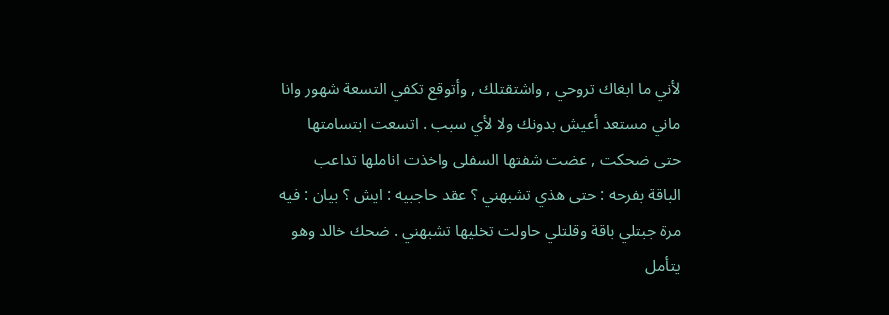لأني ما ابغاك تروحي , واشتقتلك , وأتوقع تكفي التسعة شهور وانا ماني مستعد أعيش بدونك ولا لأي سبب . اتسعت ابتسامتها حتى ضحكت , عضت شفتها السفلى واخذت اناملها تداعب الباقة بفرحه : حتى هذي تشبهني ؟ عقد حاجبيه : ايش ؟ بيان : فيه مرة جبتلي باقة وقلتلي حاولت تخليها تشبهني . ضحك خالد وهو يتأمل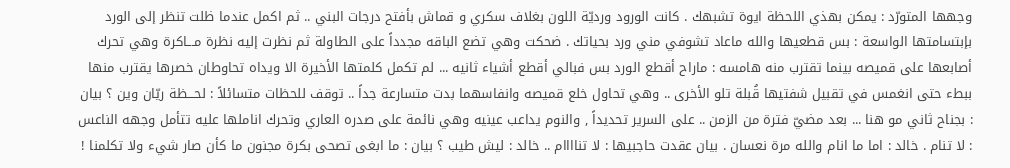وجهها المتورّد : يمكن بهذي اللحظة ايوة تشبهك . كانت الورود ورديّة اللون بغلاف سكري و قماش بأفتح درجات البني .. ثم اكمل عندما ظلت تنظر إلى الورد بإبتسامتها الواسعة : بس قطعيها والله ماعاد تشوفي مني ورد بحياتك . ضحكت وهي تضع الباقه مجدداً على الطاولة ثم نظرت إليه نظرة مـــاكرة وهي تحرك أصابعها على قميصه بينما تقترب منه هامسه : ماراح أقطع الورد بس فبالي أقطع أشياء ثانيه ... لم تكمل كلمتها الأخيرة الا ويداه تحاوطان خصرها يقترب منها ببطء حتى انغمس في تقبيل شفتيها قُبلة تلو الأخرى .. وهي تحاول خلع قميصه وانفاسهما بدت متسارعة جداً .. توقف للحظات متسائلاً : لحـــظة ريّان وين ؟ بيان : بجناح ثاني مو هنا ... بعد مضيّ فترة من الزمن .. على السرير تحديداً , والنوم يداعب عينيه وهي نائمة على صدره العاري وتحرك اناملها عليه تتأمل وجهه الناعس : لا تنام . خالد : اما ما انام والله مرة نعسان . بيان عقدت حاجبيها : لا تناااام .. خالد : ليش طيب ؟ بيان : ما ابغى تصحى بكرة مجنون ما كأن صار شيء ولا تكلمنا !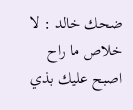ضحك خالد : لا خلاص ما راح اصبح عليك بذي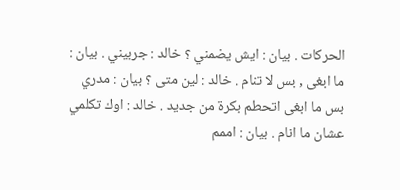الحركات . بيان : ايش يضمني ؟ خالد : جربيني . بيان : ما ابغى , بس لا تنام . خالد : لين متى ؟ بيان : مدري بس ما ابغى اتحطم بكرة من جديد . خالد : اوك تكلمي عشان ما انام . بيان : اممم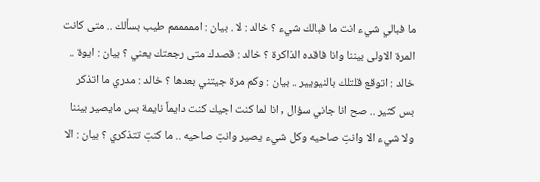ما فبالي شيء انت ما فبالك شيء ؟ خالد : لا . بيان : امممممم طيب بسألك .. متى كانت المرة الاولى بيننا وانا فاقده الذاكرة ؟ خالد : قصدك متى رجعتك يعني ؟ بيان : ايوة .. خالد : اتوقع قلتلك بالنيويير .. بيان : وكم مرة جيتني بعدها ؟ خالد : مدري ما اتذكر بس كثير .. صح انا جاني سؤال , انا لما كنت اجيك كنت دايماً نايمة بس مايصير بيننا ولا شيء الا وانتِ صاحيه وكل شيء يصير وانتِ صاحيه .. ما كنتِ تتذكري ؟ بيان : الا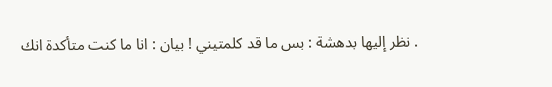. نظر إليها بدهشة : بس ما قد كلمتيني ! بيان : انا ما كنت متأكدة انك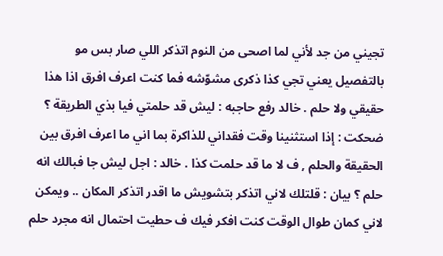تجيني من جد لأني لما اصحى من النوم اتذكر اللي صار بس مو بالتفصيل يعني تجي كذا ذكرى مشوّشه فما كنت اعرف افرق اذا هذا حقيقي ولا حلم . خالد رفع حاجبه : ليش قد حلمتي فيا بذي الطريقة ؟ ضحكت : إذا استثنينا وقت فقداني للذاكرة بما اني ما اعرف افرق بين الحقيقة والحلم , ف لا ما قد حلمت كذا . خالد : اجل ليش جا فبالك انه حلم ؟ بيان : قلتلك لاني اتذكر بتشويش ما اقدر اتذكر المكان .. ويمكن لاني كمان طوال الوقت كنت افكر فيك ف حطيت احتمال انه مجرد حلم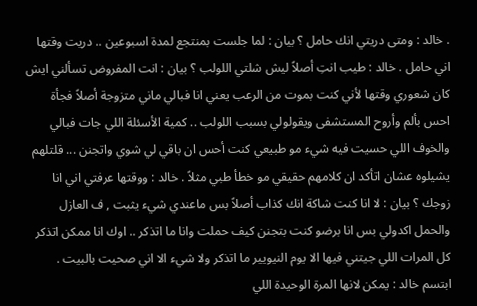. خالد : ومتى دريتي انك حامل ؟ بيان : لما جلست بمنتجع لمدة اسبوعين .. دريت وقتها اني حامل . خالد : طيب انتِ أصلاً ليش شلتي اللولب ؟ بيان : انت المفروض تسألني ايش كان شعوري وقتها لأني كنت بموت من الرعب يعني انا فبالي ماني متزوجة أصلاً فجأة احس بألم وأروح المستشفى ويقولولي بسبب اللولب .. كمية الأسئلة اللي جات فبالي والخوف اللي حسيت فيه شيء مو طبيعي كنت أحس ان باقي لي شوي واتجنن ... قلتلهم يشيلوه عشان اتأكد ان كلامهم حقيقي مو خطأ طبي مثلاً . خالد : ووقتها عرفتي اني انا زوجك ؟ بيان : لا انا كنت شاكة انك كذاب أصلاً بس ماعندي شيء يثبت , ف العازل والحمل اكدولي بس انا برضو كنت بتجنن كيف حملت وانا ما اتذكر .. اوك انا ممكن اتذكر كل المرات اللي جيتني فيها الا يوم النيويير ما اتذكر ولا شيء الا اني صحيت بالبيت . ابتسم خالد : يمكن لانها المرة الوحيدة اللي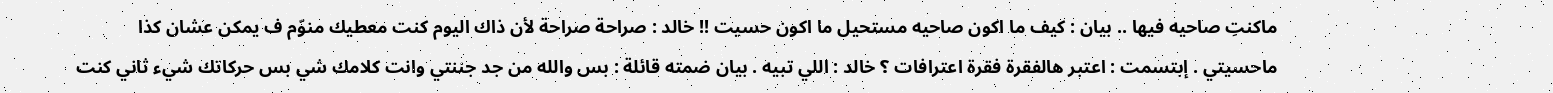ماكنتِ صاحيه فيها .. بيان : كيف ما اكون صاحيه مستحيل ما اكون حسيت !! خالد : صراحة صراحة لأن ذاك اليوم كنت معطيك منوّم ف يمكن عشان كذا ماحسيتي . إبتسمت : اعتبر هالفقرة فقرة اعترافات ؟ خالد : اللي تبيه . بيان ضمته قائلة : بس والله من جد جننتي وانت كلامك شي بس حركاتك شيء ثاني كنت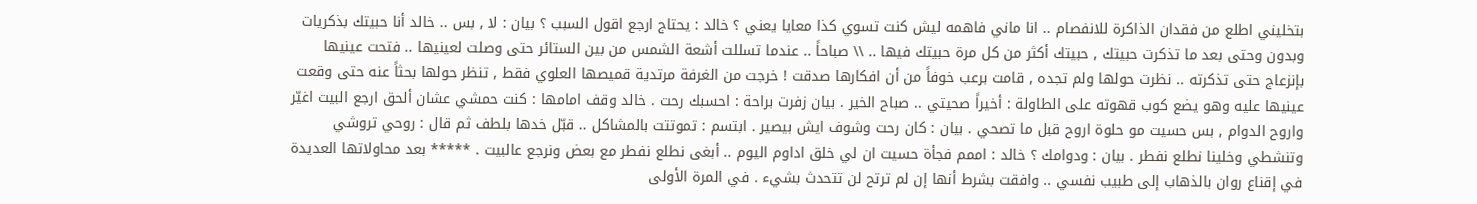بتخليني اطلع من فقدان الذاكرة للانفصام .. انا ماني فاهمه ليش كنت تسوي كذا معايا يعني ؟ خالد : يحتاج ارجع اقول السبب ؟ بيان : لا , بس .. خالد أنا حبيتك بذكريات وبدون وحتى بعد ما تذكرت حبيتك , حبيتك أكثر من كل مرة حبيتك فيها .. \\ صباحاً .. عندما تسللت أشعة الشمس من بين الستائر حتى وصلت لعينيها .. فتحت عينيها بإنزعاج حتى تذكرته .. نظرت حولها ولم تجده , قامت برعب خوفاً من أن افكارها صدقت ! خرجت من الغرفة مرتدية قميصها العلوي فقط , تنظر حولها بحثاً عنه حتى وقعت عينيها عليه وهو يضع كوب قهوته على الطاولة : أخيراً صحيتي .. صباح الخير . بيان زفرت براحة : احسبك رحت . خالد وقف امامها : كنت حمشي عشان ألحق ارجع البيت اغيّر واروح الدوام , بس حسيت مو حلوة اروح قبل ما تصحي . بيان : كان رحت وشوف ايش بيصير . ابتسم : تموتتت بالمشاكل .. قبّل خدها بلطف ثم قال : روحي تروشي وتنشطي وخلينا نطلع نفطر . بيان : ودوامك ؟ خالد : اممم فجأة حسيت ان لي خلق اداوم اليوم .. أبغى نطلع نفطر مع بعض ونرجع عالبيت . ***** بعد محاولاتها العديدة في إقناع روان بالذهاب إلى طبيب نفسي .. وافقت بشرط أنها إن لم ترتح لن تتحدث بشيء . في المرة الأولى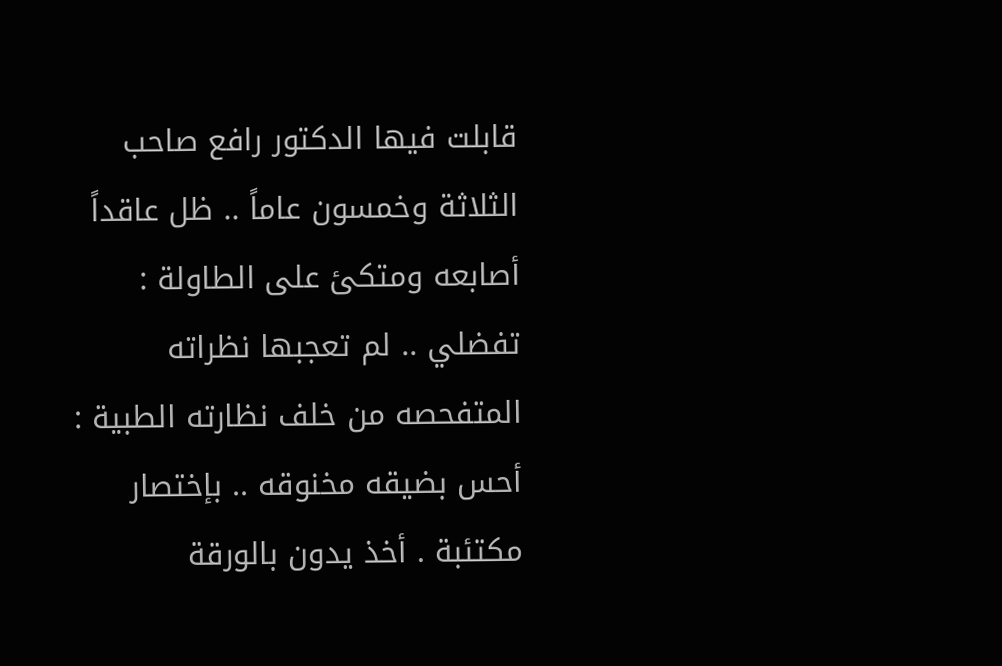قابلت فيها الدكتور رافع صاحب الثلاثة وخمسون عاماً .. ظل عاقداً أصابعه ومتكئ على الطاولة : تفضلي .. لم تعجبها نظراته المتفحصه من خلف نظارته الطبية : أحس بضيقه مخنوقه .. بإختصار مكتئبة . أخذ يدون بالورقة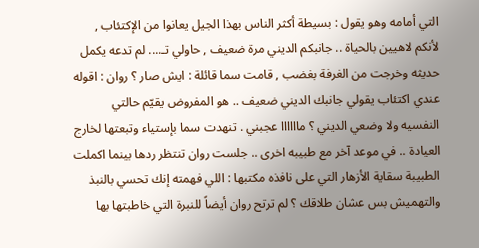التي أمامه وهو يقول : بسيطة أكثر الناس بهذا الجيل يعانوا من الإكتئاب , لأنكم لاهيين بالحياة .. جانبكم الديني مرة ضعيف , حاولي تـ.... لم تدعه يكمل حديثه وخرجت من الغرفة بغضب , قامت سما قائلة : ايش صار ؟ روان : اقوله عندي اكتئاب يقولي جانبك الديني ضعيف .. هو المفروض يقيّم حالتي النفسيه ولا وضعي الديني ؟ ماااااا عجبني . تنهدت سما بإستياء وتبعتها لخارج العيادة .. في موعد آخر مع طبيبه اخرى .. جلست روان تنتظر ردها بينما اكملت الطبيبة سقاية الأزهار التي على نافذه مكتبها : اللي فهمته إنك تحسي بالنبذ والتهميش بس عشان طلاقك ؟ لم ترتح روان أيضاً للنبرة التي خاطبتها بها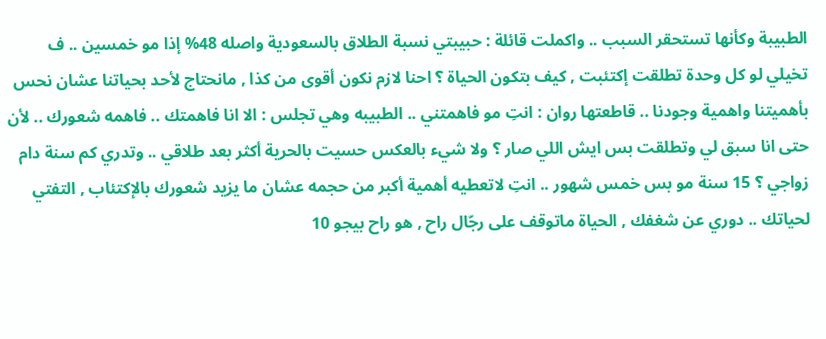الطبيبة وكأنها تستحقر السبب .. واكملت قائلة : حبيبتي نسبة الطلاق بالسعودية واصله 48% إذا مو خمسين .. ف تخيلي لو كل وحدة تطلقت إكتئبت , كيف بتكون الحياة ؟ احنا لازم نكون أقوى من كذا , مانحتاج لأحد بحياتنا عشان نحس بأهميتنا واهمية وجودنا .. قاطعتها روان : انتِ مو فاهمتني .. الطبيبه وهي تجلس : الا انا فاهمتك .. فاهمه شعورك .. لأن حتى انا سبق لي وتطلقت بس ايش اللي صار ؟ ولا شيء بالعكس حسيت بالحرية أكثر بعد طلاقي .. وتدري كم سنة دام زواجي ؟ 15 سنة مو بس خمس شهور .. انتِ لاتعطيه أهمية أكبر من حجمه عشان ما يزيد شعورك بالإكتئاب , التفتي لحياتك .. دوري عن شغفك , الحياة ماتوقف على رجّال راح , هو راح بيجو 10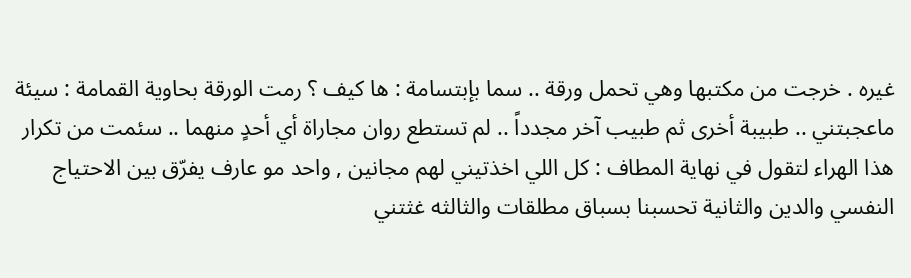غيره . خرجت من مكتبها وهي تحمل ورقة .. سما بإبتسامة : ها كيف ؟ رمت الورقة بحاوية القمامة : سيئة ماعجبتني .. طبيبة أخرى ثم طبيب آخر مجدداً .. لم تستطع روان مجاراة أي أحدٍ منهما .. سئمت من تكرار هذا الهراء لتقول في نهاية المطاف : كل اللي اخذتيني لهم مجانين , واحد مو عارف يفرّق بين الاحتياج النفسي والدين والثانية تحسبنا بسباق مطلقات والثالثه غثتني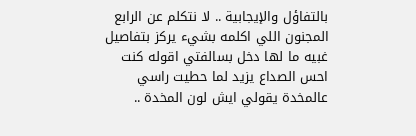بالتفاؤل والإيجابية .. لا نتكلم عن الرابع المجنون اللي اكلمه بشيء يركز بتفاصيل غبيه ما لها دخل بسالفتي اقوله كنت احس الصداع يزيد لما حطيت راسي عالمخدة يقولي ايش لون المخدة ..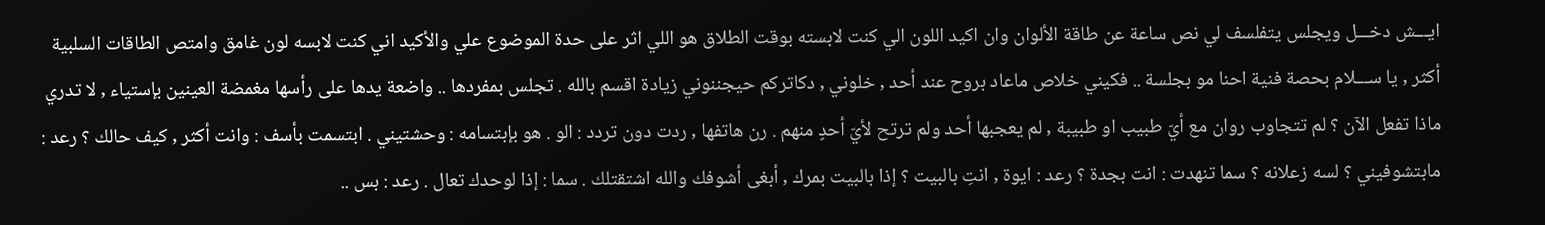ايـــش دخـــل ويجلس يتفلسف لي نص ساعة عن طاقة الألوان وان اكيد اللون الي كنت لابسته بوقت الطلاق هو اللي اثر على حدة الموضوع علي والأكيد اني كنت لابسه لون غامق وامتص الطاقات السلبية أكثر , يا ســـلام بحصة فنية احنا مو بجلسة .. فكيني خلاص ماعاد بروح عند أحد , خلوني , دكاتركم حيجننوني زيادة اقسم بالله . تجلس بمفردها .. واضعة يدها على رأسها مغمضة العينين بإستياء , لا تدري ماذا تفعل الآن ؟ لم تتجاوب روان مع أيّ طبيب او طبيبة , لم يعجبها أحد ولم ترتح لأيّ أحدٍ منهم . رن هاتفها , ردت دون تردد : الو . هو بإبتسامه : وحشتيني . ابتسمت بأسف : وانت أكثر , كيف حالك ؟ رعد : مابتشوفيني ؟ لسه زعلانه ؟ سما تنهدت : انت بجدة ؟ رعد : ايوة , انتِ بالبيت ؟ إذا بالبيت بمرك , أبغى أشوفك والله اشتقتلك . سما : إذا لوحدك تعال . رعد : بس ..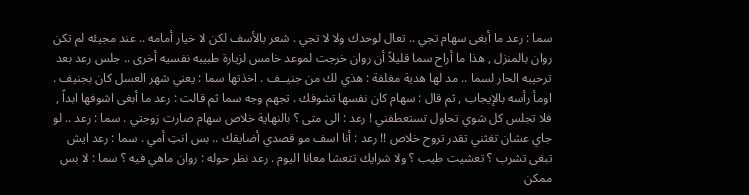سما : رعد ما أبغى سهام تجي .. تعال لوحدك ولا لا تجي . شعر بالأسف لكن لا خيار أمامه .. عند مجيئه لم تكن روان بالمنزل , هذا ما أراح سما قليلاً أن روان خرجت لموعد خامس لزيارة طبيبه نفسيه أخرى .. جلس رعد بعد ترحيبه الحار لسما .. مد لها هدية مغلفة : هذي لك من جنيــف . اخذتها سما : يعني شهر العسل كان بجنيف . اومأ رأسه بالإيجاب , ثم قال : سهام كان نفسها تشوفك . تجهم وجه سما ثم قالت : رعد ما أبغى اشوفها ابداً , فلا تجلس كل شوي تحاول تستعطفني ! رعد : الى متى ؟ بالنهاية خلاص سهام صارت زوجتي . سما : رعد .. لو جاي عشان تغثني تقدر تروح خلاص !! رعد : أنا اسف مو قصدي أضايقك .. بس انتِ أمي . سما : رعد ايش تبغى تشرب ؟ تعشيت طيب ؟ ولا شرايك تتعشا معانا اليوم . رعد نظر حوله : روان ماهي فيه ؟ سما : لا بس ممكن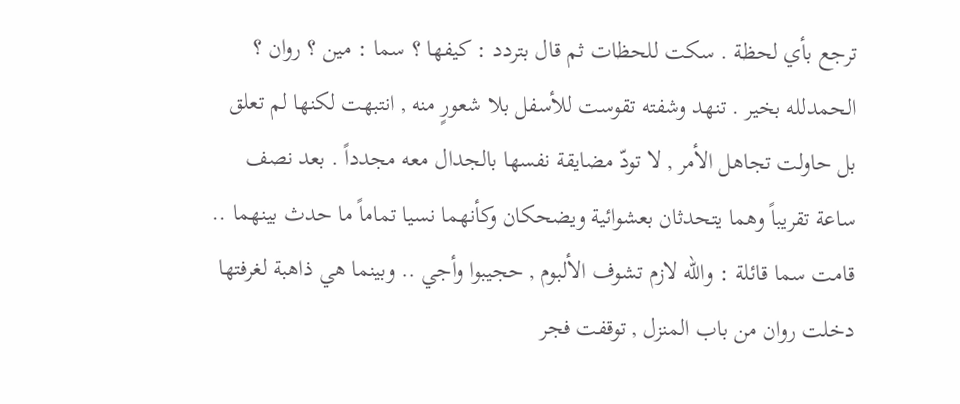ترجع بأي لحظة . سكت للحظات ثم قال بتردد : كيفها ؟ سما : مين ؟ روان ؟ الحمدلله بخير . تنهد وشفته تقوست للأسفل بلا شعورٍ منه , انتبهت لكنها لم تعلق بل حاولت تجاهل الأمر , لا تودّ مضايقة نفسها بالجدال معه مجدداً . بعد نصف ساعة تقريباً وهما يتحدثان بعشوائية ويضحكان وكأنهما نسيا تماماً ما حدث بينهما .. قامت سما قائلة : والله لازم تشوف الألبوم , حجيبوا وأجي .. وبينما هي ذاهبة لغرفتها دخلت روان من باب المنزل , توقفت فجر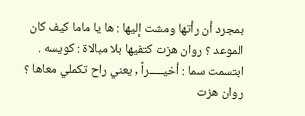بمجرد أن رأتها ومشت إليها : ها يا ماما كيف كان الموعد ؟ روان هزت كتفيها بلا مبالاة : كويسه . ابتسمت سما : أخيـــــراً , يعني راح تكملي معاها ؟ روان هزت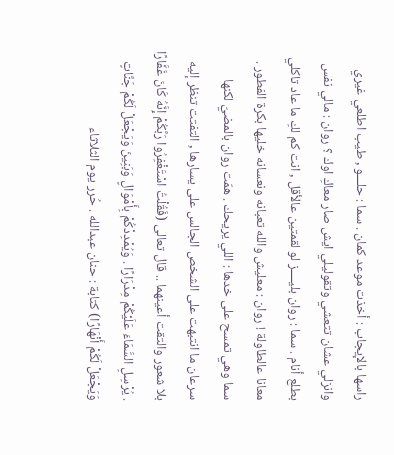راسها بالإيجاب : أخذت موعد كمان . سما : حلـــو , طيب اطلعي غيري وانزلي عشان تتعشي وتقوليلي ايش صار معاكِ اوك ؟ روان : مالي نفس بطلع أنام . سما : روان بليــــز لو لقمتين عالأقل , انت كم لكِ ما عاد تاكلي معانا عالطاولة ! روان : معليش والله تعبانه ونعسانه خليها بكرة الفطور . سما وهي تمسح على خدها : اللي يريحك . همّت روان بالمضيّ لكنها سرعان ما انتبهت على الشخص الجالس على يسارها , التفتت تنظر إليه بلا شعور والتقت أعينهما .. قال تعالى (فَقُلْتُ اسْتَغْفِرُوا رَبَّكُمْ إِنَّهُ كَانَ غَفَّارًا . يُرْسِلِ السَّمَاءَ عَلَيْكُمْ مِدْرَارًا . وَيُمْدِدْكُمْ بِأَمْوَالٍ وَبَنِينَ وَيَجْعَلْ لَكُمْ جَنَّاتٍ وَيَجْعَلْ لَكُمْ أَنْهَارًا) كتابة : حنان عبدالله . حُرر يوم الثلاثاء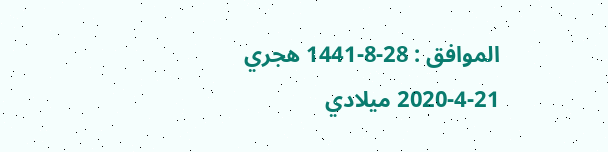الموافق : 28-8-1441 هجري 21-4-2020 ميلادي